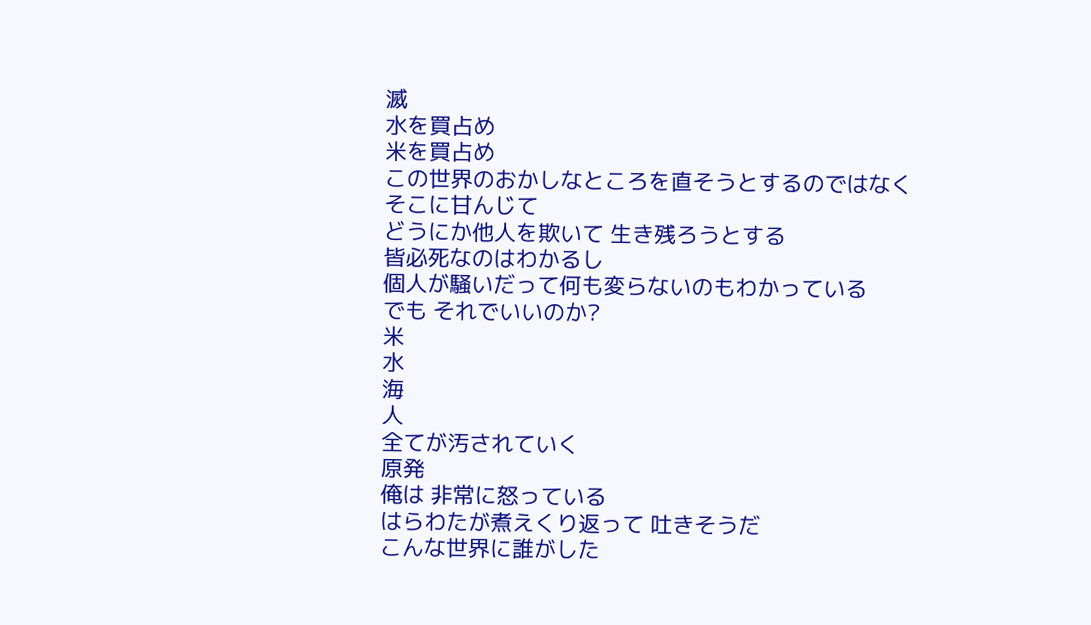滅
水を買占め
米を買占め
この世界のおかしなところを直そうとするのではなく
そこに甘んじて
どうにか他人を欺いて 生き残ろうとする
皆必死なのはわかるし
個人が騒いだって何も変らないのもわかっている
でも それでいいのか?
米
水
海
人
全てが汚されていく
原発
俺は 非常に怒っている
はらわたが煮えくり返って 吐きそうだ
こんな世界に誰がした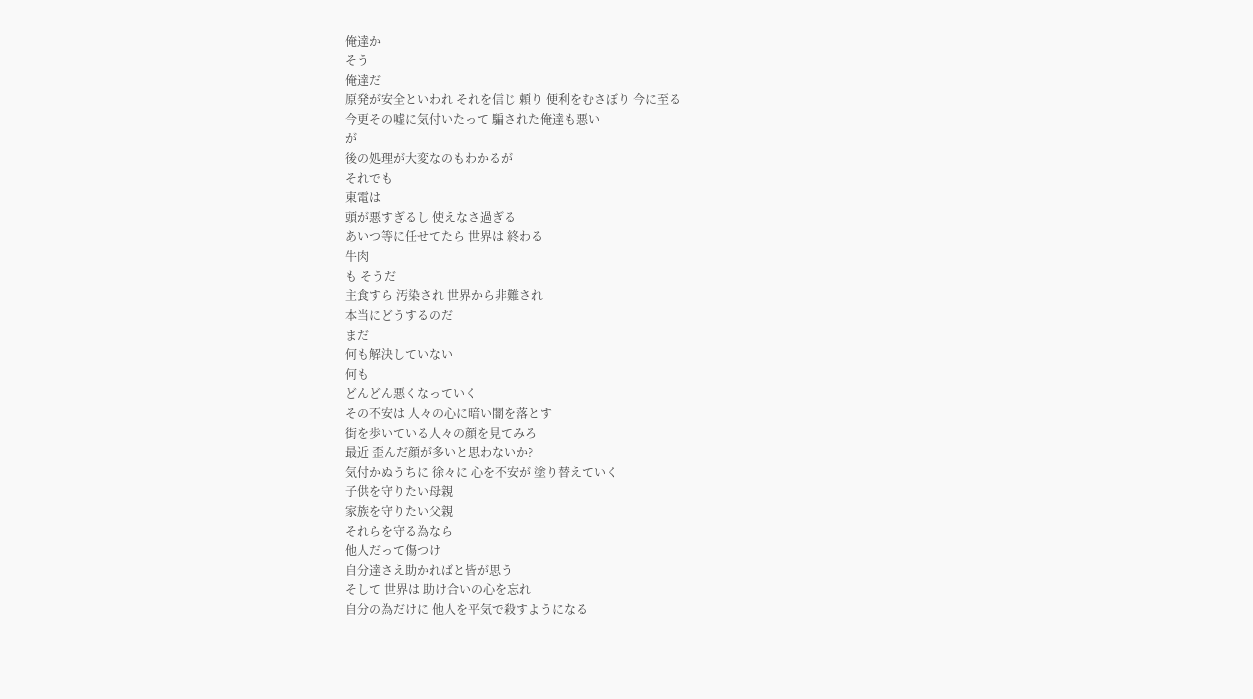俺達か
そう
俺達だ
原発が安全といわれ それを信じ 頼り 便利をむさぼり 今に至る
今更その嘘に気付いたって 騙された俺達も悪い
が
後の処理が大変なのもわかるが
それでも
東電は
頭が悪すぎるし 使えなさ過ぎる
あいつ等に任せてたら 世界は 終わる
牛肉
も そうだ
主食すら 汚染され 世界から非難され
本当にどうするのだ
まだ
何も解決していない
何も
どんどん悪くなっていく
その不安は 人々の心に暗い闇を落とす
街を歩いている人々の顔を見てみろ
最近 歪んだ顔が多いと思わないか?
気付かぬうちに 徐々に 心を不安が 塗り替えていく
子供を守りたい母親
家族を守りたい父親
それらを守る為なら
他人だって傷つけ
自分達さえ助かればと皆が思う
そして 世界は 助け合いの心を忘れ
自分の為だけに 他人を平気で殺すようになる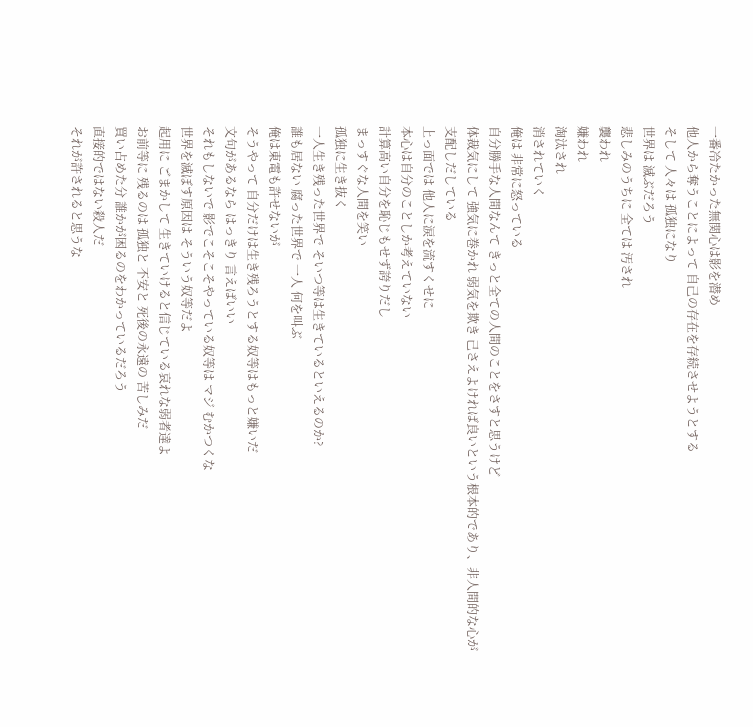一番冷たかった無関心は影を潜め
他人から奪うことによって 自己の存在を存続させようとする
そして 人々は 孤独になり
世界は 滅ぶだろう
悲しみのうちに 全ては 汚され
襲われ
嫌われ
淘汰され
消されていく
俺は 非常に怒っている
自分勝手な人間なんて きっと全ての人間のことをさすと思うけど
体裁気にして 強気に巻かれ 弱気を欺き 己さえよければ良いという根本的であり、非人間的な心が
支配しだしている
上っ面では 他人に涙を流すくせに
本心は自分のことしか考えていない
計算高い自分を恥じもせず誇りだし
まっすぐな人間を笑い
孤独に生き抜く
一人生き残った世界で そいつ等は生きているといえるのか?
誰も居ない 腐った世界で 一人 何を叫ぶ
俺は東電も許せないが
そうやって 自分だけは生き残ろうとする奴等はもっと嫌いだ
文句があるなら はっきり 言えばいい
それもしないで 影でこそこそやっている奴等は マジ むかつくな
世界を滅ぼす原因は そういう奴等だよ
起用に ごまかして 生きていけると信じている哀れな弱者達よ
お前等に 残るのは 孤独と 不安と 死後の永遠の 苦しみだ
買い占めた分 誰かが困るのをわかっているだろう
直接的ではない殺人だ
それが許されると思うな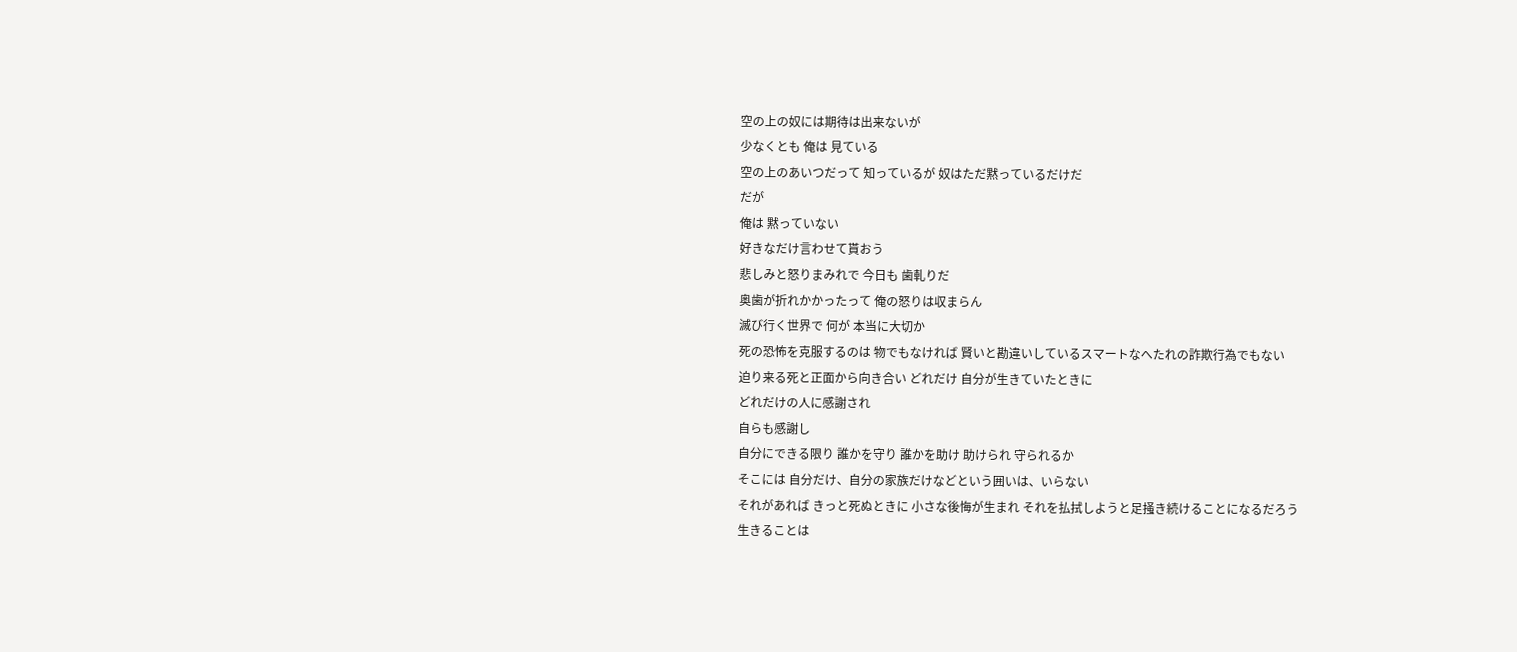空の上の奴には期待は出来ないが
少なくとも 俺は 見ている
空の上のあいつだって 知っているが 奴はただ黙っているだけだ
だが
俺は 黙っていない
好きなだけ言わせて貰おう
悲しみと怒りまみれで 今日も 歯軋りだ
奥歯が折れかかったって 俺の怒りは収まらん
滅び行く世界で 何が 本当に大切か
死の恐怖を克服するのは 物でもなければ 賢いと勘違いしているスマートなへたれの詐欺行為でもない
迫り来る死と正面から向き合い どれだけ 自分が生きていたときに
どれだけの人に感謝され
自らも感謝し
自分にできる限り 誰かを守り 誰かを助け 助けられ 守られるか
そこには 自分だけ、自分の家族だけなどという囲いは、いらない
それがあれば きっと死ぬときに 小さな後悔が生まれ それを払拭しようと足掻き続けることになるだろう
生きることは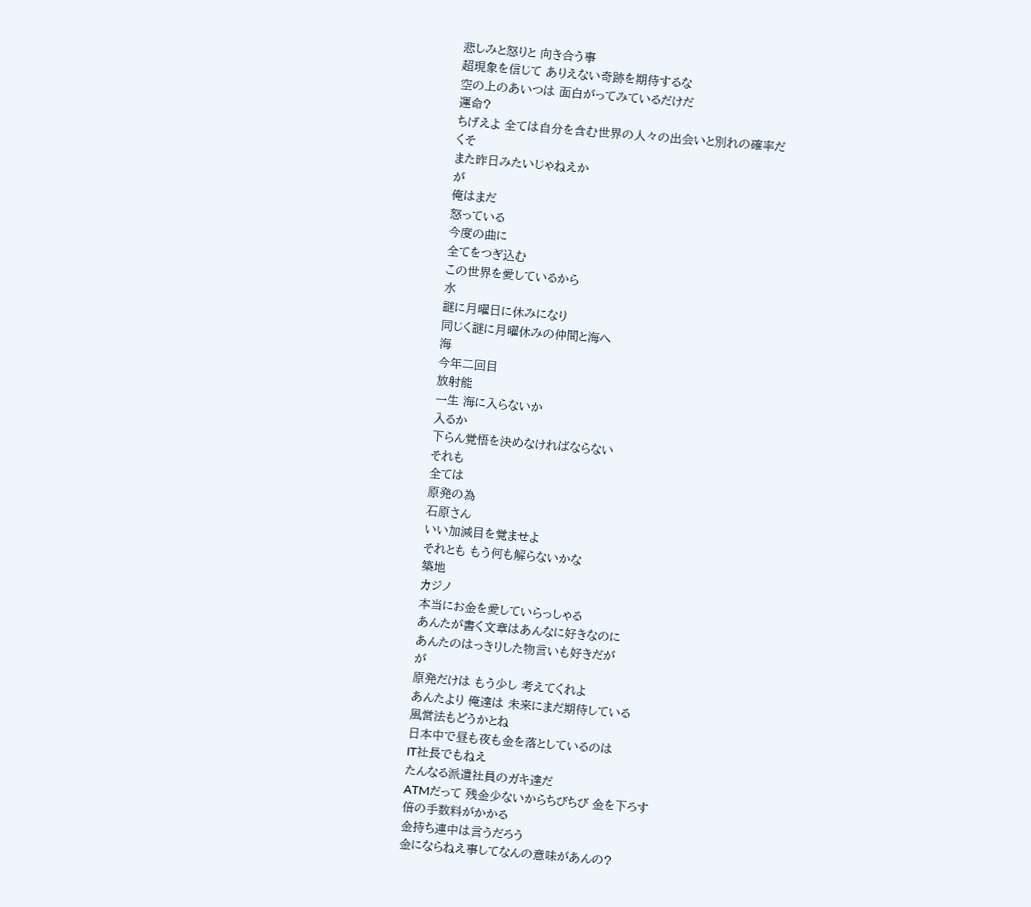悲しみと怒りと 向き合う事
超現象を信じて ありえない奇跡を期待するな
空の上のあいつは 面白がってみているだけだ
運命?
ちげえよ 全ては自分を含む世界の人々の出会いと別れの確率だ
くそ
また昨日みたいじゃねえか
が
俺はまだ
怒っている
今度の曲に
全てをつぎ込む
この世界を愛しているから
水
謎に月曜日に休みになり
同じく謎に月曜休みの仲間と海へ
海
今年二回目
放射能
一生 海に入らないか
入るか
下らん覚悟を決めなければならない
それも
全ては
原発の為
石原さん
いい加減目を覚ませよ
それとも もう何も解らないかな
築地
カジノ
本当にお金を愛していらっしゃる
あんたが書く文章はあんなに好きなのに
あんたのはっきりした物言いも好きだが
が
原発だけは もう少し 考えてくれよ
あんたより 俺達は 未来にまだ期待している
風営法もどうかとね
日本中で昼も夜も金を落としているのは
IT社長でもねえ
たんなる派遣社員のガキ達だ
ATMだって 残金少ないからちびちび 金を下ろす
倍の手数料がかかる
金持ち連中は言うだろう
金にならねえ事してなんの意味があんの?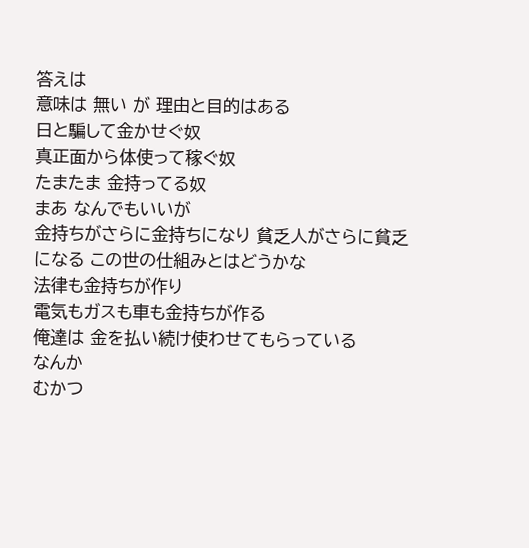答えは
意味は 無い が 理由と目的はある
日と騙して金かせぐ奴
真正面から体使って稼ぐ奴
たまたま 金持ってる奴
まあ なんでもいいが
金持ちがさらに金持ちになり 貧乏人がさらに貧乏になる この世の仕組みとはどうかな
法律も金持ちが作り
電気もガスも車も金持ちが作る
俺達は 金を払い続け使わせてもらっている
なんか
むかつ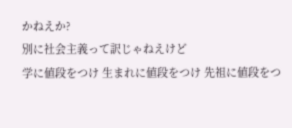かねえか?
別に社会主義って訳じゃねえけど
学に値段をつけ 生まれに値段をつけ 先祖に値段をつ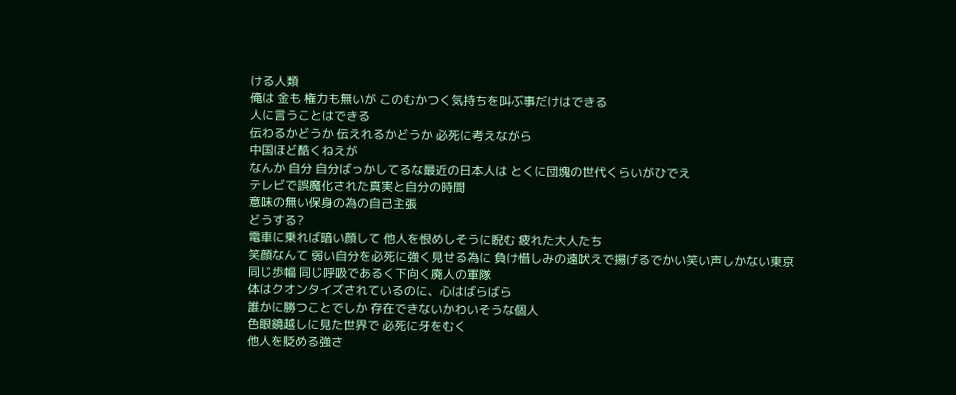ける人類
俺は 金も 権力も無いが このむかつく気持ちを叫ぶ事だけはできる
人に言うことはできる
伝わるかどうか 伝えれるかどうか 必死に考えながら
中国ほど酷くねえが
なんか 自分 自分ばっかしてるな最近の日本人は とくに団塊の世代くらいがひでえ
テレビで誤魔化された真実と自分の時間
意味の無い保身の為の自己主張
どうする?
電車に乗れば暗い顔して 他人を恨めしそうに睨む 疲れた大人たち
笑顔なんて 弱い自分を必死に強く見せる為に 負け惜しみの遠吠えで揚げるでかい笑い声しかない東京
同じ歩幅 同じ呼吸であるく下向く廃人の軍隊
体はクオンタイズされているのに、心はばらばら
誰かに勝つことでしか 存在できないかわいそうな個人
色眼鏡越しに見た世界で 必死に牙をむく
他人を貶める強さ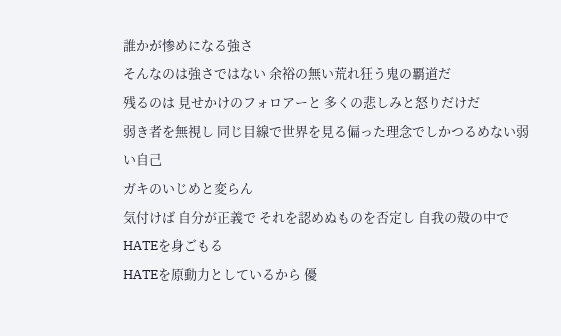誰かが惨めになる強さ
そんなのは強さではない 余裕の無い荒れ狂う鬼の覇道だ
残るのは 見せかけのフォロアーと 多くの悲しみと怒りだけだ
弱き者を無視し 同じ目線で世界を見る偏った理念でしかつるめない弱い自己
ガキのいじめと変らん
気付けば 自分が正義で それを認めぬものを否定し 自我の殻の中でHATEを身ごもる
HATEを原動力としているから 優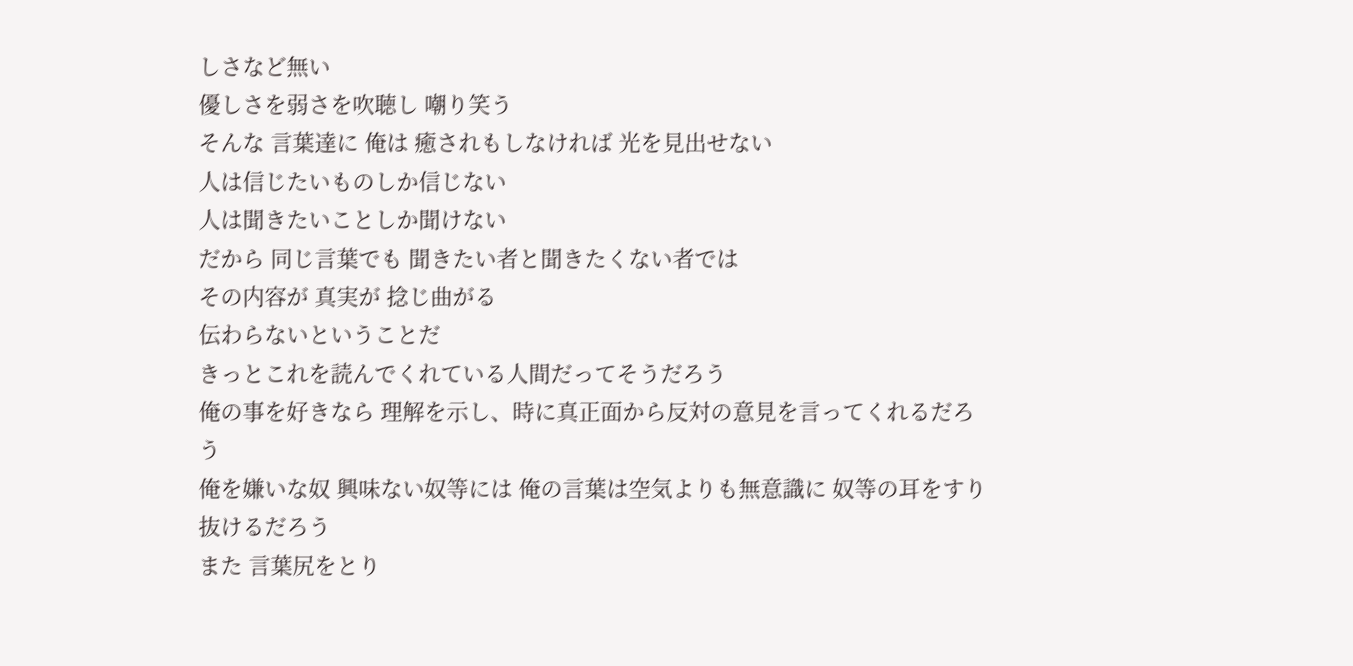しさなど無い
優しさを弱さを吹聴し 嘲り笑う
そんな 言葉達に 俺は 癒されもしなければ 光を見出せない
人は信じたいものしか信じない
人は聞きたいことしか聞けない
だから 同じ言葉でも 聞きたい者と聞きたくない者では
その内容が 真実が 捻じ曲がる
伝わらないということだ
きっとこれを読んでくれている人間だってそうだろう
俺の事を好きなら 理解を示し、時に真正面から反対の意見を言ってくれるだろう
俺を嫌いな奴 興味ない奴等には 俺の言葉は空気よりも無意識に 奴等の耳をすり抜けるだろう
また 言葉尻をとり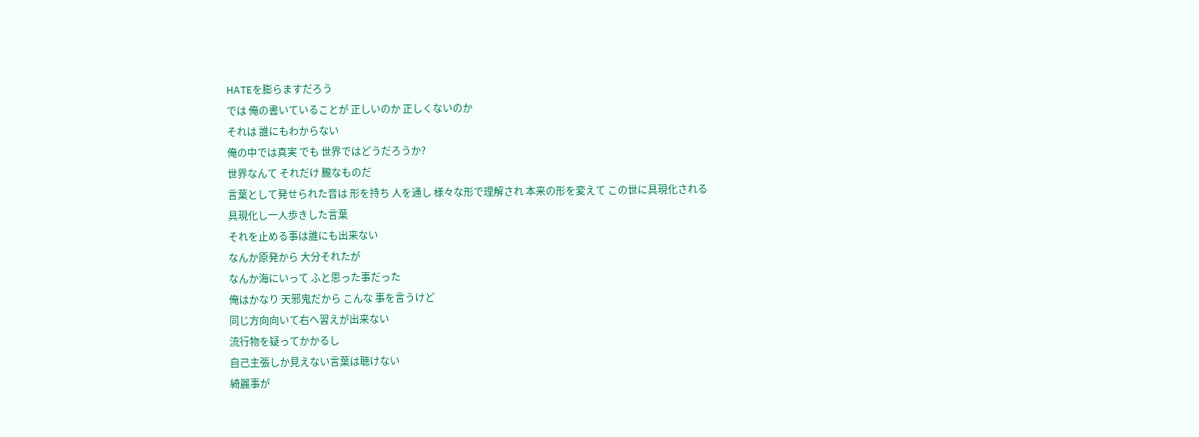HATEを膨らますだろう
では 俺の書いていることが 正しいのか 正しくないのか
それは 誰にもわからない
俺の中では真実 でも 世界ではどうだろうか?
世界なんて それだけ 朧なものだ
言葉として発せられた音は 形を持ち 人を通し 様々な形で理解され 本来の形を変えて この世に具現化される
具現化し一人歩きした言葉
それを止める事は誰にも出来ない
なんか原発から 大分それたが
なんか海にいって ふと思った事だった
俺はかなり 天邪鬼だから こんな 事を言うけど
同じ方向向いて右へ習えが出来ない
流行物を疑ってかかるし
自己主張しか見えない言葉は聴けない
綺麗事が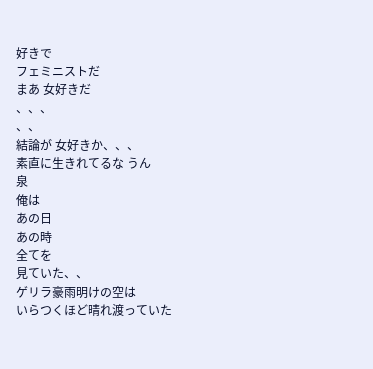好きで
フェミニストだ
まあ 女好きだ
、、、
、、
結論が 女好きか、、、
素直に生きれてるな うん
泉
俺は
あの日
あの時
全てを
見ていた、、
ゲリラ豪雨明けの空は
いらつくほど晴れ渡っていた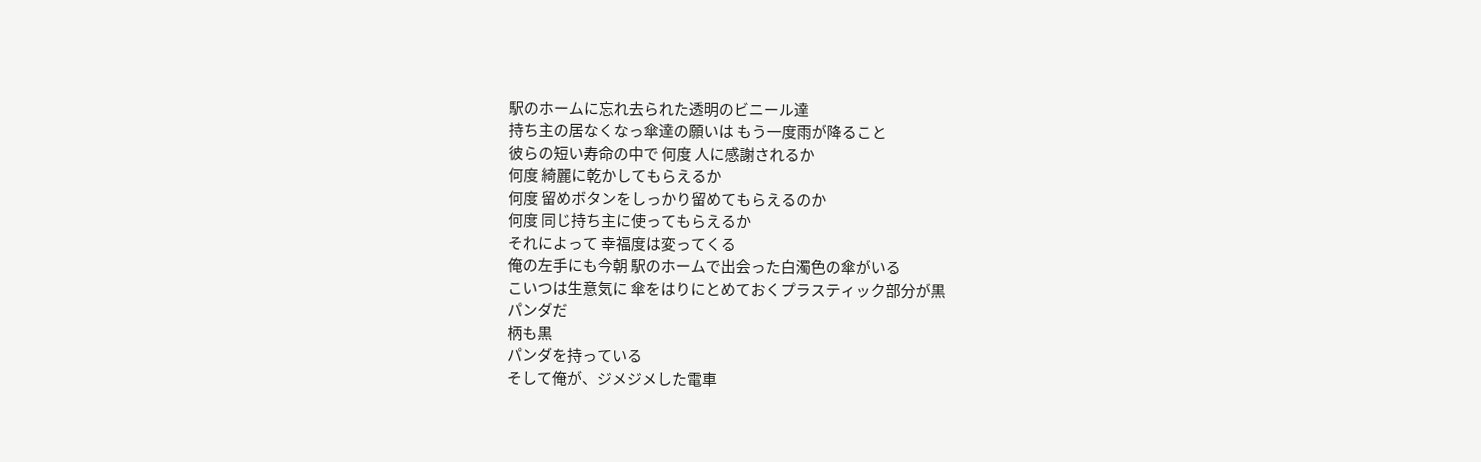駅のホームに忘れ去られた透明のビニール達
持ち主の居なくなっ傘達の願いは もう一度雨が降ること
彼らの短い寿命の中で 何度 人に感謝されるか
何度 綺麗に乾かしてもらえるか
何度 留めボタンをしっかり留めてもらえるのか
何度 同じ持ち主に使ってもらえるか
それによって 幸福度は変ってくる
俺の左手にも今朝 駅のホームで出会った白濁色の傘がいる
こいつは生意気に 傘をはりにとめておくプラスティック部分が黒
パンダだ
柄も黒
パンダを持っている
そして俺が、ジメジメした電車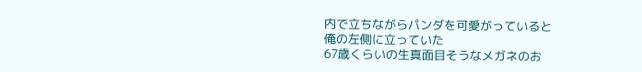内で立ちながらパンダを可愛がっていると
俺の左側に立っていた
67歳くらいの生真面目そうなメガネのお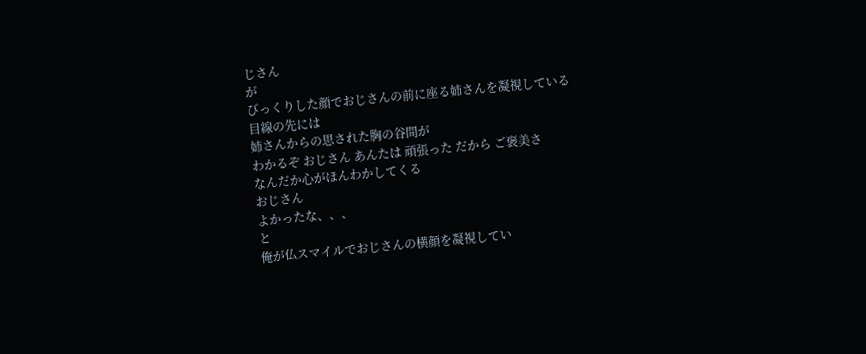じさん
が
びっくりした顔でおじさんの前に座る姉さんを凝視している
目線の先には
姉さんからの思された胸の谷間が
わかるぞ おじさん あんたは 頑張った だから ご褒美さ
なんだか心がほんわかしてくる
おじさん
よかったな、、、
と
俺が仏スマイルでおじさんの横顔を凝視してい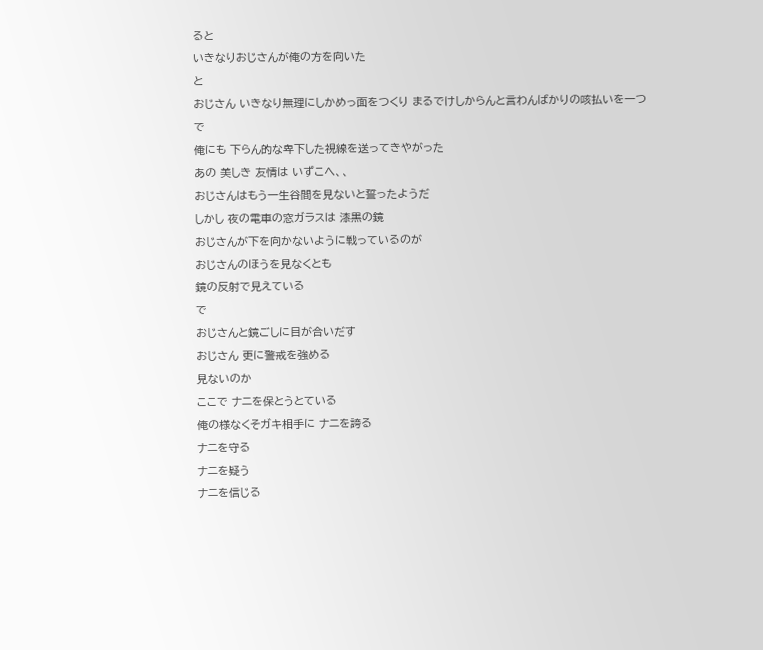ると
いきなりおじさんが俺の方を向いた
と
おじさん いきなり無理にしかめっ面をつくり まるでけしからんと言わんばかりの咳払いを一つ
で
俺にも 下らん的な卑下した視線を送ってきやがった
あの 美しき 友情は いずこへ、、
おじさんはもう一生谷間を見ないと誓ったようだ
しかし 夜の電車の窓ガラスは 漆黒の鏡
おじさんが下を向かないように戦っているのが
おじさんのほうを見なくとも
鏡の反射で見えている
で
おじさんと鏡ごしに目が合いだす
おじさん 更に警戒を強める
見ないのか
ここで ナニを保とうとている
俺の様なくそガキ相手に ナニを誇る
ナニを守る
ナニを疑う
ナニを信じる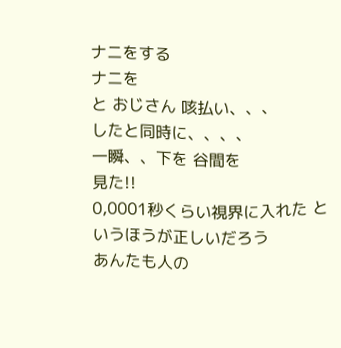ナニをする
ナニを
と おじさん 咳払い、、、
したと同時に、、、、
一瞬、、下を 谷間を
見た!!
0,0001秒くらい視界に入れた というほうが正しいだろう
あんたも人の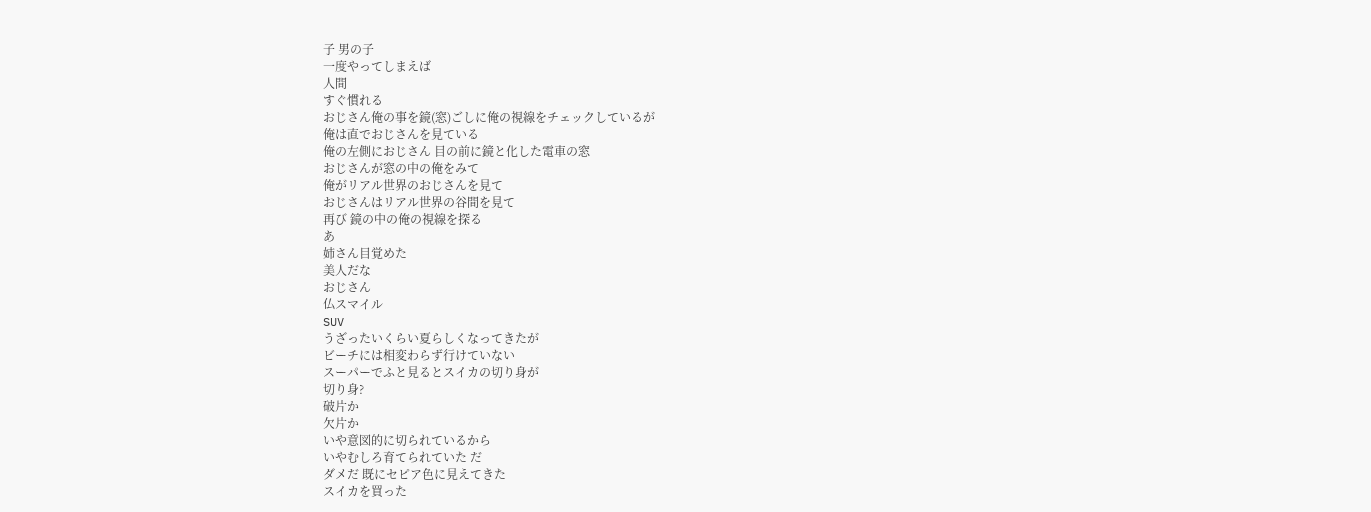子 男の子
一度やってしまえば
人間
すぐ慣れる
おじさん俺の事を鏡(窓)ごしに俺の視線をチェックしているが
俺は直でおじさんを見ている
俺の左側におじさん 目の前に鏡と化した電車の窓
おじさんが窓の中の俺をみて
俺がリアル世界のおじさんを見て
おじさんはリアル世界の谷間を見て
再び 鏡の中の俺の視線を探る
あ
姉さん目覚めた
美人だな
おじさん
仏スマイル
SUV
うざったいくらい夏らしくなってきたが
ビーチには相変わらず行けていない
スーパーでふと見るとスイカの切り身が
切り身?
破片か
欠片か
いや意図的に切られているから
いやむしろ育てられていた だ
ダメだ 既にセピア色に見えてきた
スイカを買った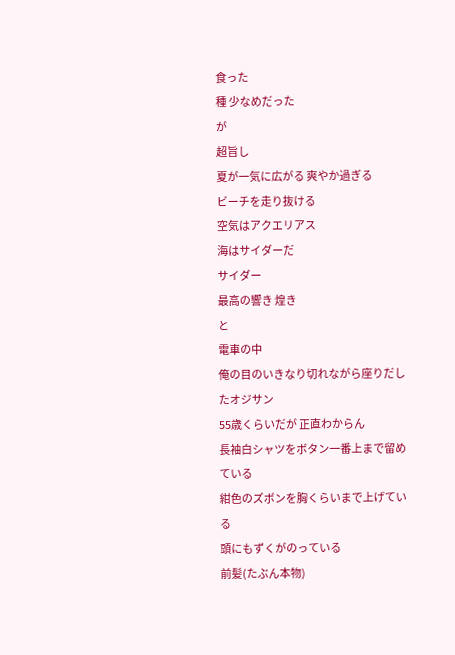食った
種 少なめだった
が
超旨し
夏が一気に広がる 爽やか過ぎる
ビーチを走り抜ける
空気はアクエリアス
海はサイダーだ
サイダー
最高の響き 煌き
と
電車の中
俺の目のいきなり切れながら座りだしたオジサン
55歳くらいだが 正直わからん
長袖白シャツをボタン一番上まで留めている
紺色のズボンを胸くらいまで上げている
頭にもずくがのっている
前髪(たぶん本物)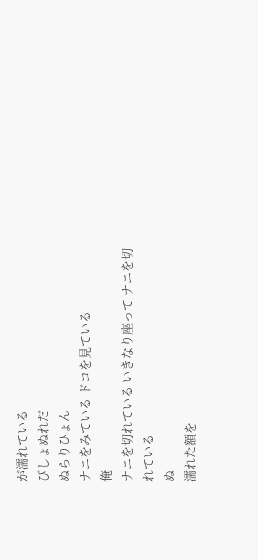が濡れている
びしょぬれだ
ぬらりひょん
ナニをみている ドコを見ている
俺
ナニを切れている いきなり座って ナニを切れている
ぬ
濡れた額を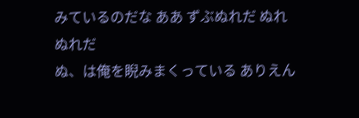みているのだな ああ ずぶぬれだ ぬれぬれだ
ぬ、は俺を睨みまくっている ありえん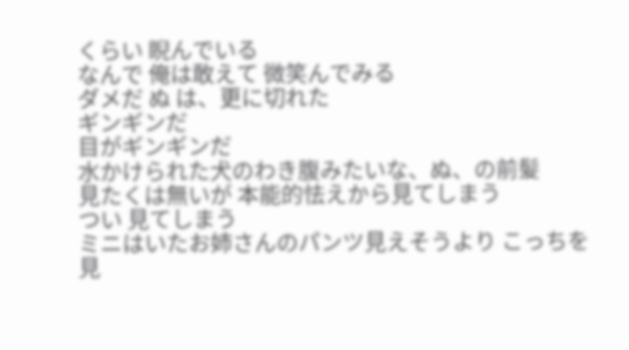くらい 睨んでいる
なんで 俺は敢えて 微笑んでみる
ダメだ ぬ は、更に切れた
ギンギンだ
目がギンギンだ
水かけられた犬のわき腹みたいな、ぬ、の前髪
見たくは無いが 本能的怯えから見てしまう
つい 見てしまう
ミニはいたお姉さんのパンツ見えそうより こっちを見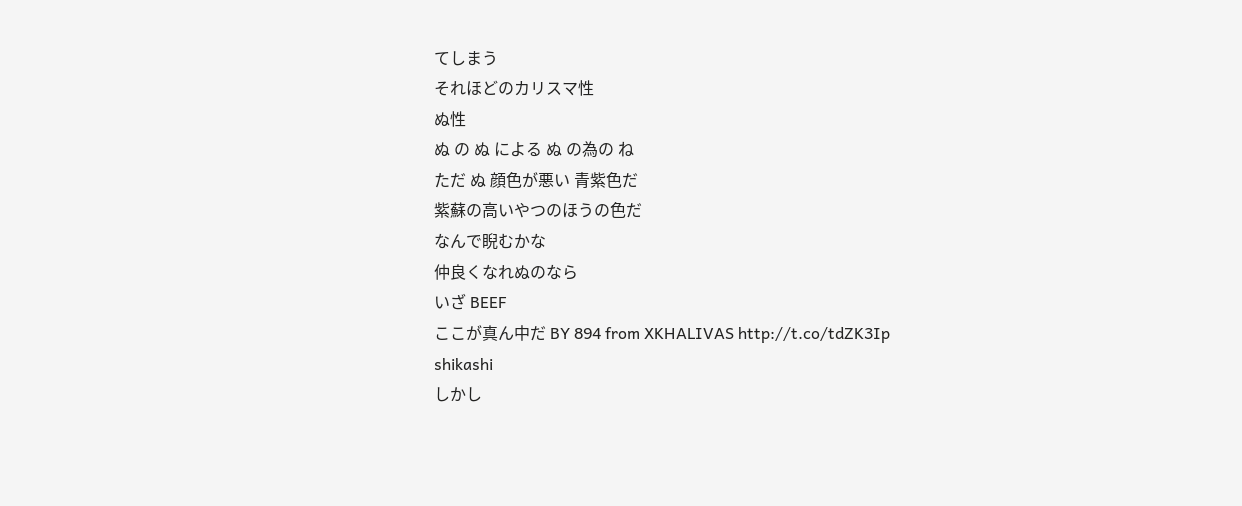てしまう
それほどのカリスマ性
ぬ性
ぬ の ぬ による ぬ の為の ね
ただ ぬ 顔色が悪い 青紫色だ
紫蘇の高いやつのほうの色だ
なんで睨むかな
仲良くなれぬのなら
いざ BEEF
ここが真ん中だ BY 894 from XKHALIVAS http://t.co/tdZK3Ip
shikashi
しかし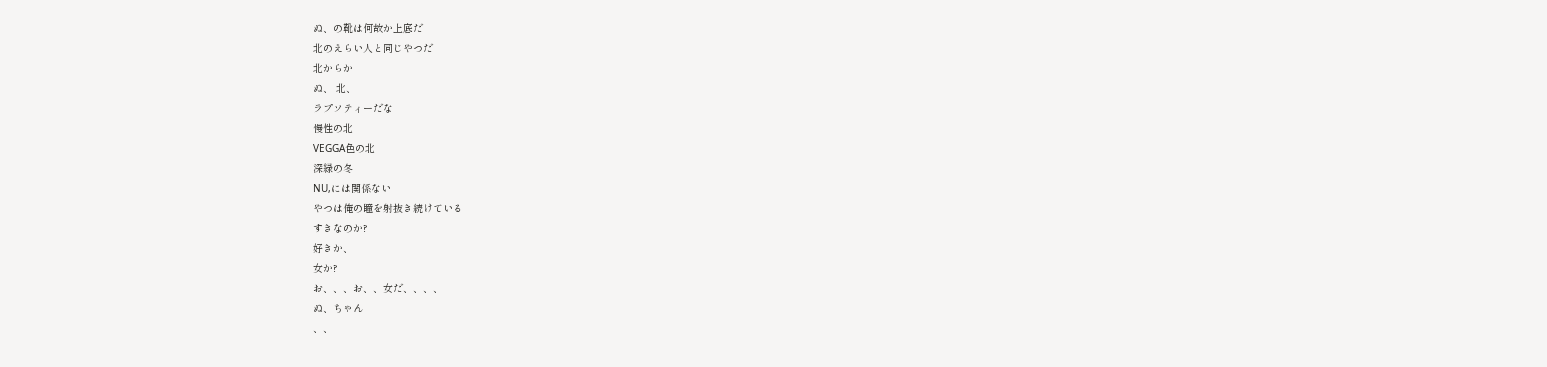ぬ、の靴は何故か上底だ
北のえらい人と同じやつだ
北からか
ぬ、 北、
ラプソティーだな
慢性の北
VEGGA色の北
深緑の冬
NU,には関係ない
やつは俺の瞳を射抜き続けている
すきなのか?
好きか、
女か?
お、、、お、、女だ、、、、
ぬ、ちゃん
、、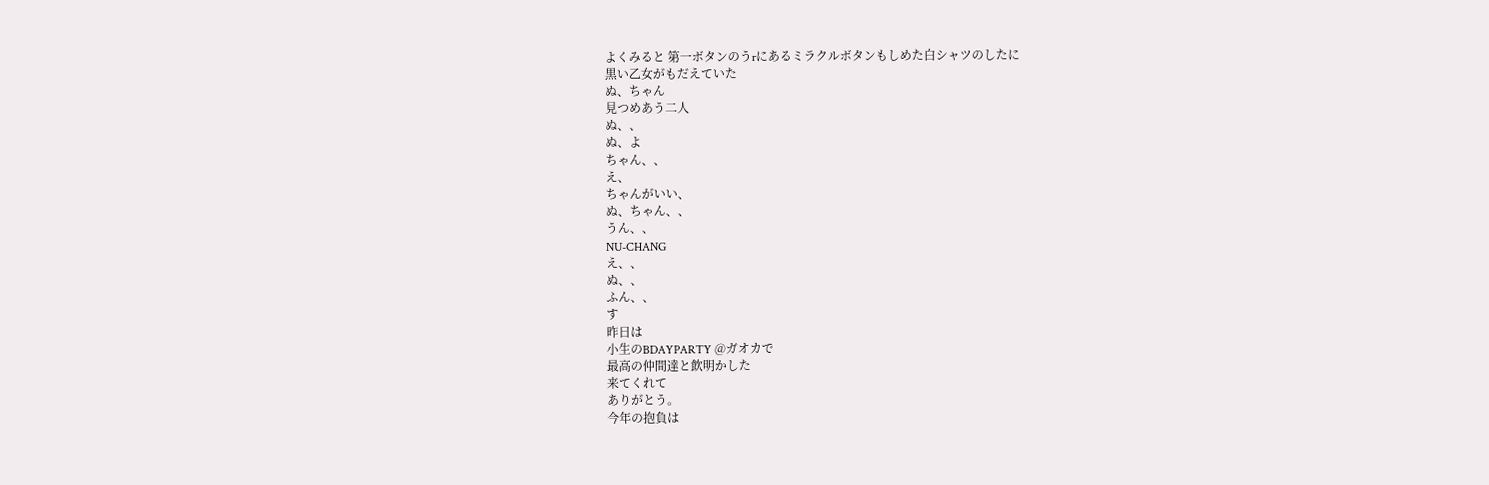よくみると 第一ボタンのうrにあるミラクルボタンもしめた白シャツのしたに
黒い乙女がもだえていた
ぬ、ちゃん
見つめあう二人
ぬ、、
ぬ、よ
ちゃん、、
え、
ちゃんがいい、
ぬ、ちゃん、、
うん、、
NU-CHANG
え、、
ぬ、、
ふん、、
す
昨日は
小生のBDAYPARTY @ガオカで
最高の仲間達と飲明かした
来てくれて
ありがとう。
今年の抱負は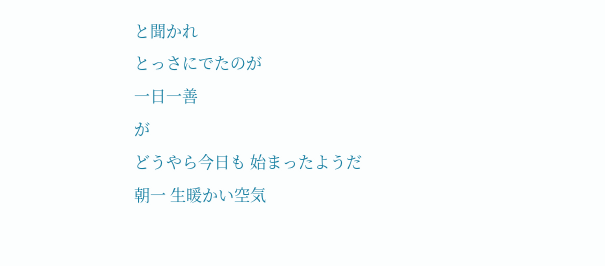と聞かれ
とっさにでたのが
一日一善
が
どうやら今日も 始まったようだ
朝一 生暖かい空気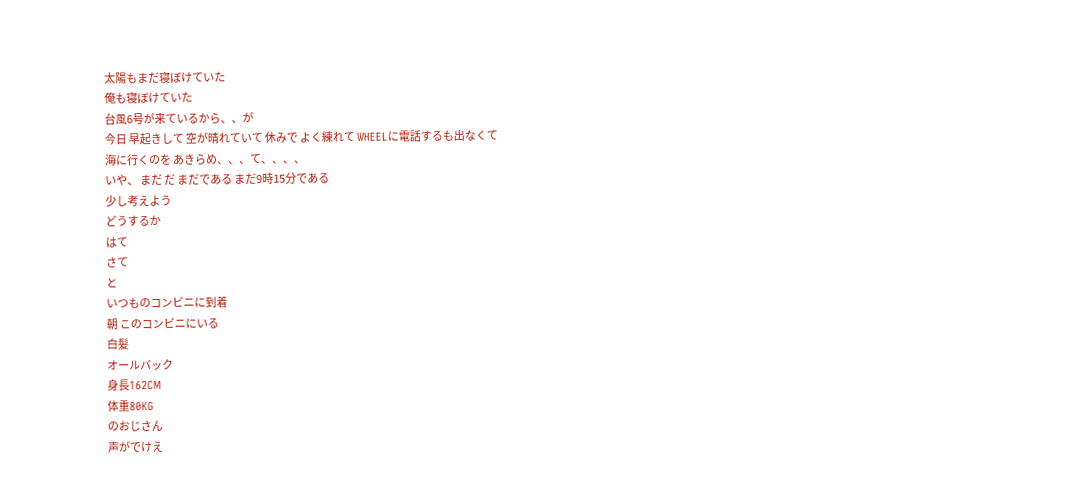太陽もまだ寝ぼけていた
俺も寝ぼけていた
台風6号が来ているから、、が
今日 早起きして 空が晴れていて 休みで よく練れて WHEELに電話するも出なくて
海に行くのを あきらめ、、、て、、、、
いや、 まだ だ まだである まだ9時15分である
少し考えよう
どうするか
はて
さて
と
いつものコンビニに到着
朝 このコンビニにいる
白髪
オールバック
身長162CM
体重80KG
のおじさん
声がでけえ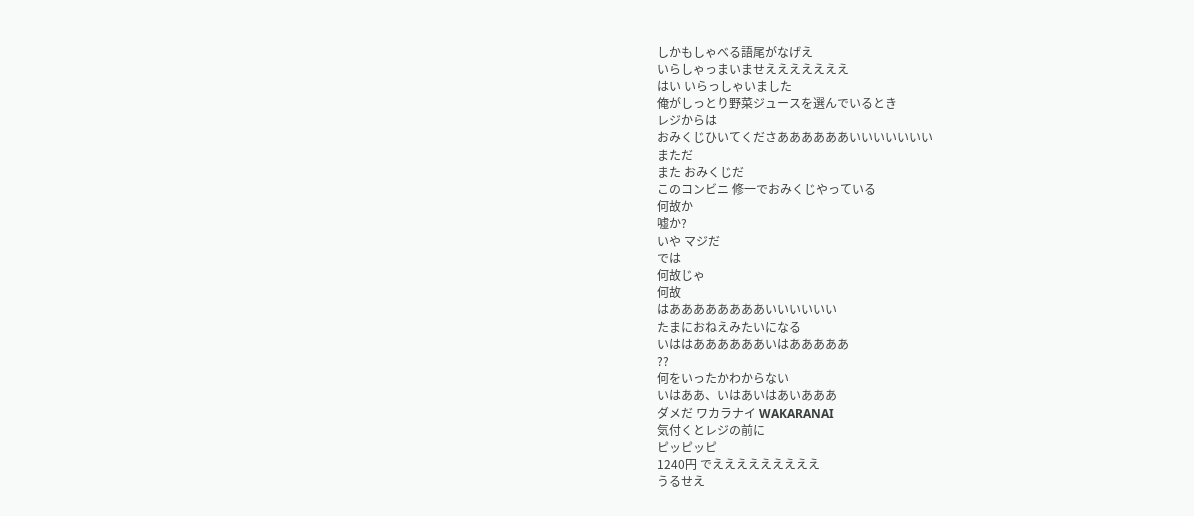しかもしゃべる語尾がなげえ
いらしゃっまいませえええええええ
はい いらっしゃいました
俺がしっとり野菜ジュースを選んでいるとき
レジからは
おみくじひいてくださああああああいいいいいいい
まただ
また おみくじだ
このコンビニ 修一でおみくじやっている
何故か
嘘か?
いや マジだ
では
何故じゃ
何故
はああああああああいいいいいい
たまにおねえみたいになる
いははああああああいはあああああ
??
何をいったかわからない
いはああ、いはあいはあいあああ
ダメだ ワカラナイ WAKARANAI
気付くとレジの前に
ピッピッピ
1240円 でえええええええええ
うるせえ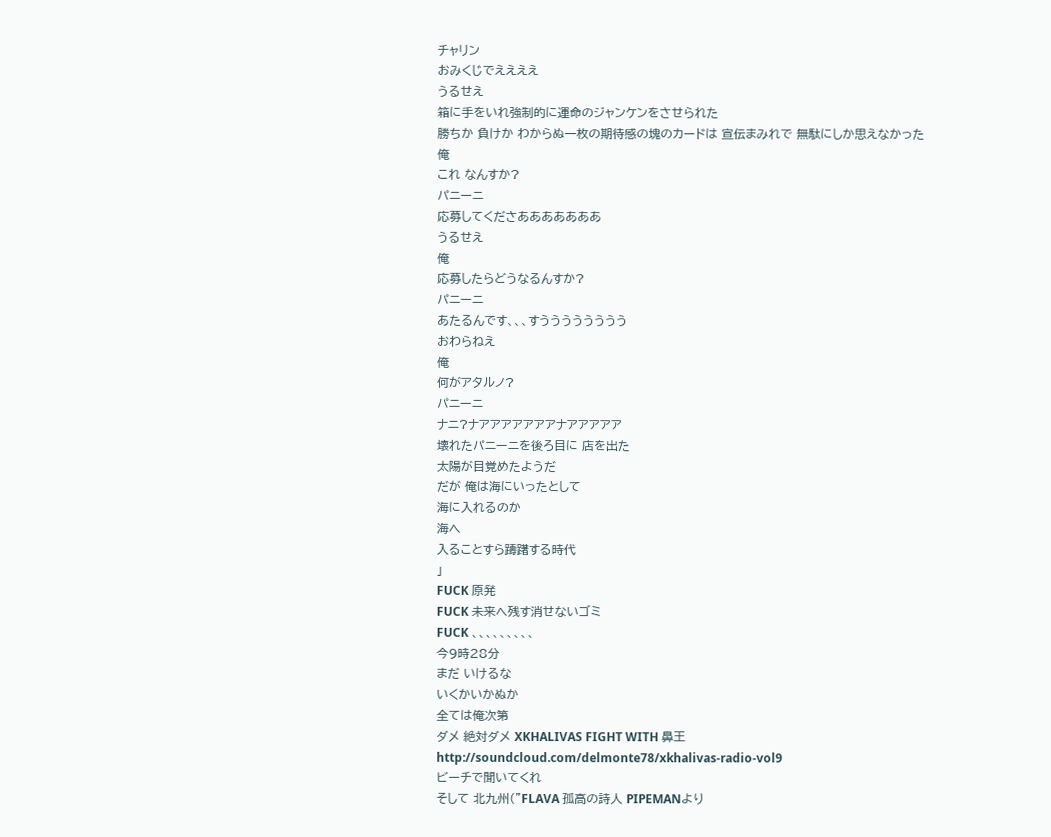チャリン
おみくじでええええ
うるせえ
箱に手をいれ強制的に運命のジャンケンをさせられた
勝ちか 負けか わからぬ一枚の期待感の塊のカードは 宣伝まみれで 無駄にしか思えなかった
俺
これ なんすか?
パニーニ
応募してくださあああああああ
うるせえ
俺
応募したらどうなるんすか?
パニーニ
あたるんです、、、すうううううううう
おわらねえ
俺
何がアタルノ?
パニーニ
ナニ?ナアアアアアアアナアアアアア
壊れたパニーニを後ろ目に 店を出た
太陽が目覚めたようだ
だが 俺は海にいったとして
海に入れるのか
海へ
入ることすら躊躇する時代
」
FUCK 原発
FUCK 未来へ残す消せないゴミ
FUCK 、、、、、、、、、
今9時28分
まだ いけるな
いくかいかぬか
全ては俺次第
ダメ 絶対ダメ XKHALIVAS FIGHT WITH 鼻王
http://soundcloud.com/delmonte78/xkhalivas-radio-vol9
ビーチで聞いてくれ
そして 北九州("FLAVA 孤高の詩人 PIPEMANより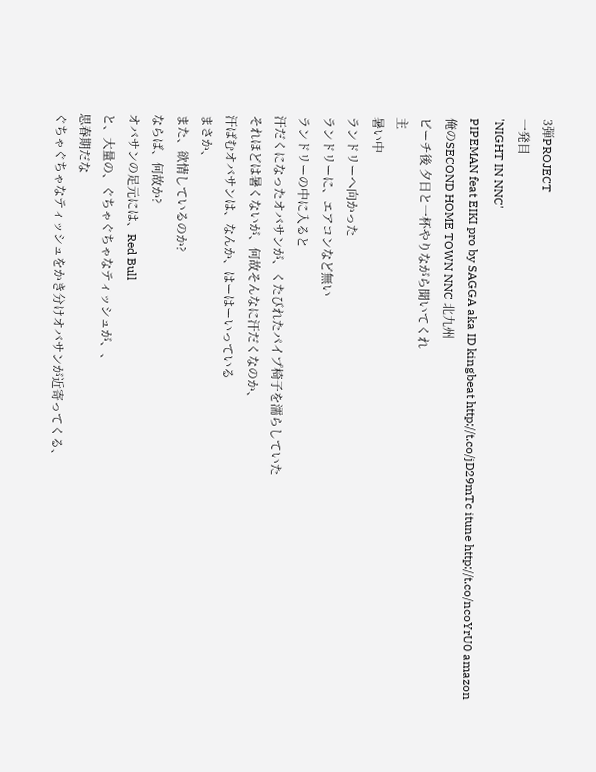3弾PROJECT
一発目
'NIGHT IN NNC'
PIPEMAN feat EIKI pro by SAGGA aka ID kingbeat http://t.co/jD29mTc itune http://t.co/ncoYrU0 amazon
俺のSECOND HOME TOWN NNC 北九州
ビーチ後 夕日と一杯やりながら聞いてくれ
主
暑い中
ランドリーへ向かった
ランドリーに、エアコンなど無い
ランドリーの中に入ると
汗だくになったオバサンが、くたびれたパイプ椅子を濡らしていた
それほどは暑くないが、何故そんなに汗だくなのか、
汗ばむオバサンは、なんか、はーはーいっている
まさか、
また、欲情しているのか?
ならば、何故か?
オバサンの足元には、Red Bull
と、大量の、ぐちゃぐちゃなティッシュが、、
思春期だな
ぐちゃぐちゃなティッシュをかき分けオバサンが近寄ってくる、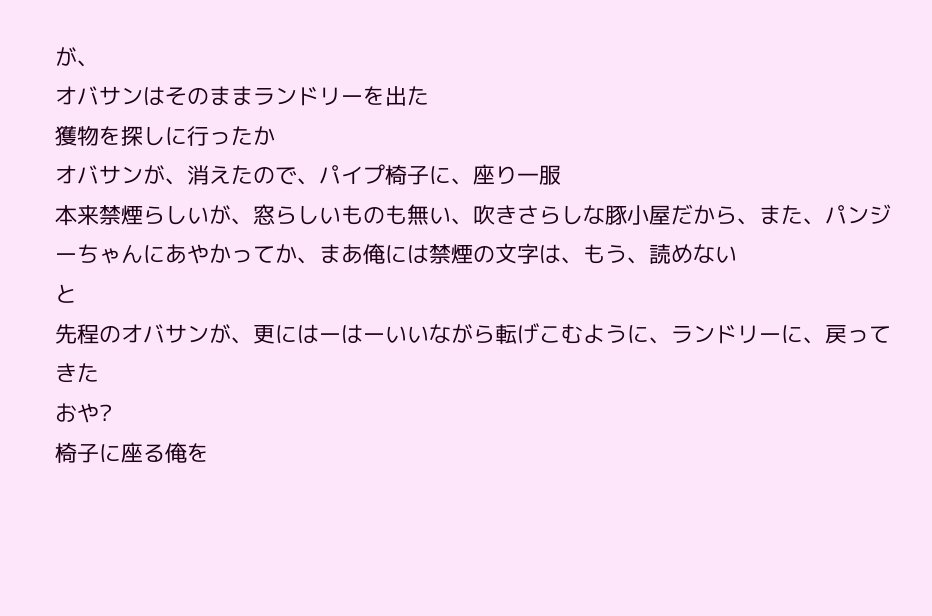が、
オバサンはそのままランドリーを出た
獲物を探しに行ったか
オバサンが、消えたので、パイプ椅子に、座り一服
本来禁煙らしいが、窓らしいものも無い、吹きさらしな豚小屋だから、また、パンジーちゃんにあやかってか、まあ俺には禁煙の文字は、もう、読めない
と
先程のオバサンが、更にはーはーいいながら転げこむように、ランドリーに、戻ってきた
おや?
椅子に座る俺を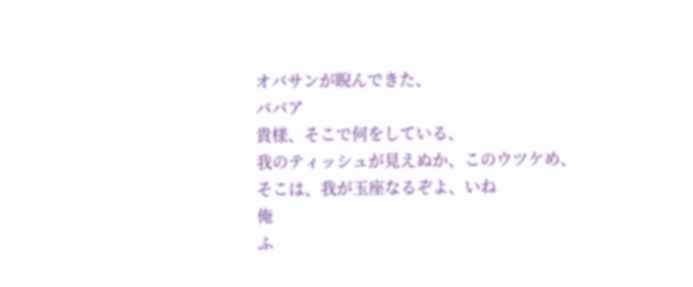オバサンが睨んできた、
ババア
貴様、そこで何をしている、
我のティッシュが見えぬか、このウツケめ、
そこは、我が玉座なるぞよ、いね
俺
ふ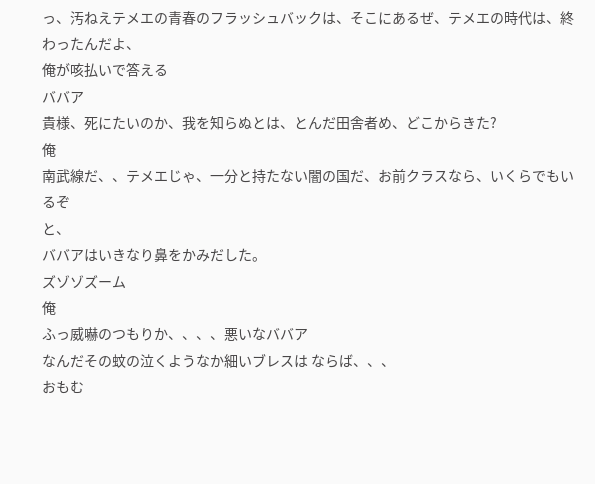っ、汚ねえテメエの青春のフラッシュバックは、そこにあるぜ、テメエの時代は、終わったんだよ、
俺が咳払いで答える
ババア
貴様、死にたいのか、我を知らぬとは、とんだ田舎者め、どこからきた?
俺
南武線だ、、テメエじゃ、一分と持たない闇の国だ、お前クラスなら、いくらでもいるぞ
と、
ババアはいきなり鼻をかみだした。
ズゾゾズーム
俺
ふっ威嚇のつもりか、、、、悪いなババア
なんだその蚊の泣くようなか細いブレスは ならば、、、
おもむ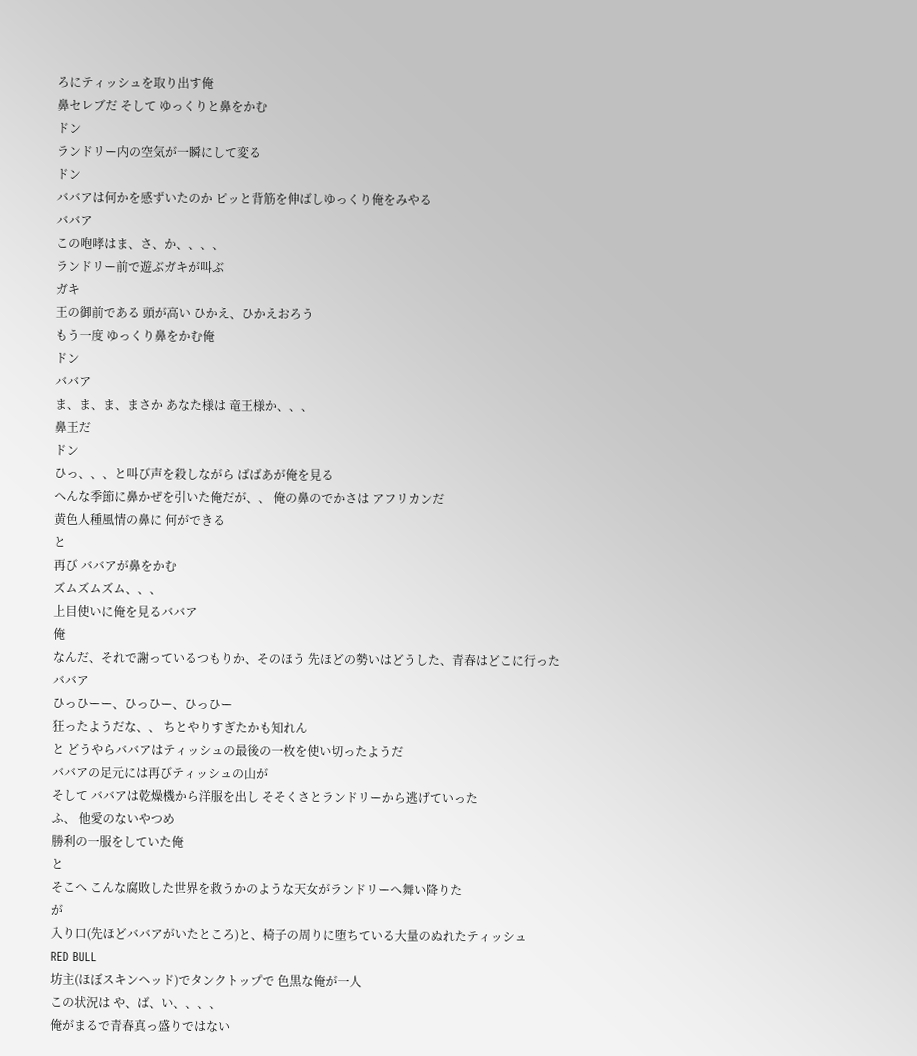ろにティッシュを取り出す俺
鼻セレブだ そして ゆっくりと鼻をかむ
ドン
ランドリー内の空気が一瞬にして変る
ドン
ババアは何かを感ずいたのか ピッと背筋を伸ばしゆっくり俺をみやる
ババア
この咆哮はま、さ、か、、、、
ランドリー前で遊ぶガキが叫ぶ
ガキ
王の御前である 頭が高い ひかえ、ひかえおろう
もう一度 ゆっくり鼻をかむ俺
ドン
ババア
ま、ま、ま、まさか あなた様は 竜王様か、、、
鼻王だ
ドン
ひっ、、、と叫び声を殺しながら ばばあが俺を見る
へんな季節に鼻かぜを引いた俺だが、、 俺の鼻のでかさは アフリカンだ
黄色人種風情の鼻に 何ができる
と
再び ババアが鼻をかむ
ズムズムズム、、、
上目使いに俺を見るババア
俺
なんだ、それで謝っているつもりか、そのほう 先ほどの勢いはどうした、青春はどこに行った
ババア
ひっひーー、ひっひー、ひっひー
狂ったようだな、、 ちとやりすぎたかも知れん
と どうやらババアはティッシュの最後の一枚を使い切ったようだ
ババアの足元には再びティッシュの山が
そして ババアは乾燥機から洋服を出し そそくさとランドリーから逃げていった
ふ、 他愛のないやつめ
勝利の一服をしていた俺
と
そこへ こんな腐敗した世界を救うかのような天女がランドリーへ舞い降りた
が
入り口(先ほどババアがいたところ)と、椅子の周りに堕ちている大量のぬれたティッシュ
RED BULL
坊主(ほぼスキンヘッド)でタンクトップで 色黒な俺が一人
この状況は や、ば、い、、、、
俺がまるで青春真っ盛りではない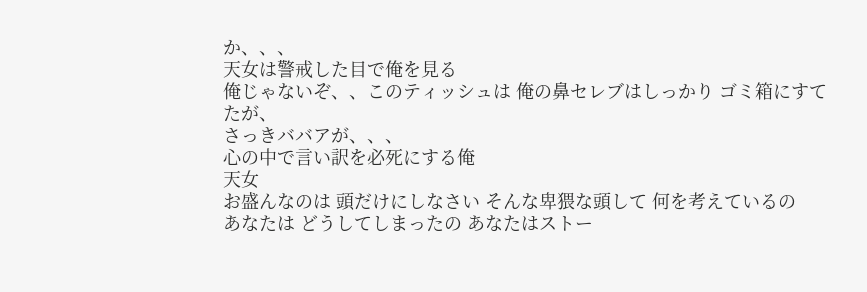か、、、
天女は警戒した目で俺を見る
俺じゃないぞ、、このティッシュは 俺の鼻セレブはしっかり ゴミ箱にすてたが、
さっきババアが、、、
心の中で言い訳を必死にする俺
天女
お盛んなのは 頭だけにしなさい そんな卑猥な頭して 何を考えているの
あなたは どうしてしまったの あなたはストー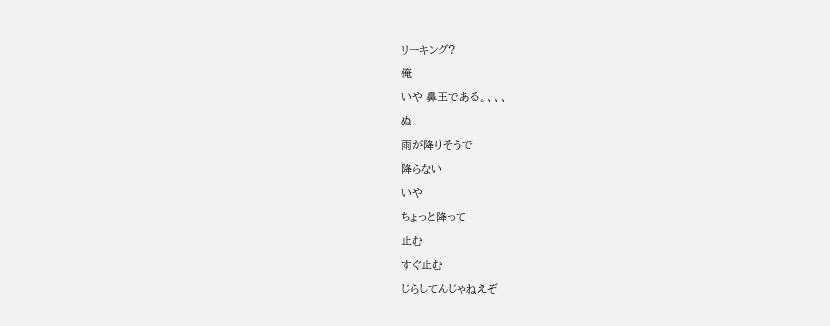リーキング?
俺
いや 鼻王である。、、、
ぬ
雨が降りそうで
降らない
いや
ちょっと降って
止む
すぐ止む
じらしてんじゃねえぞ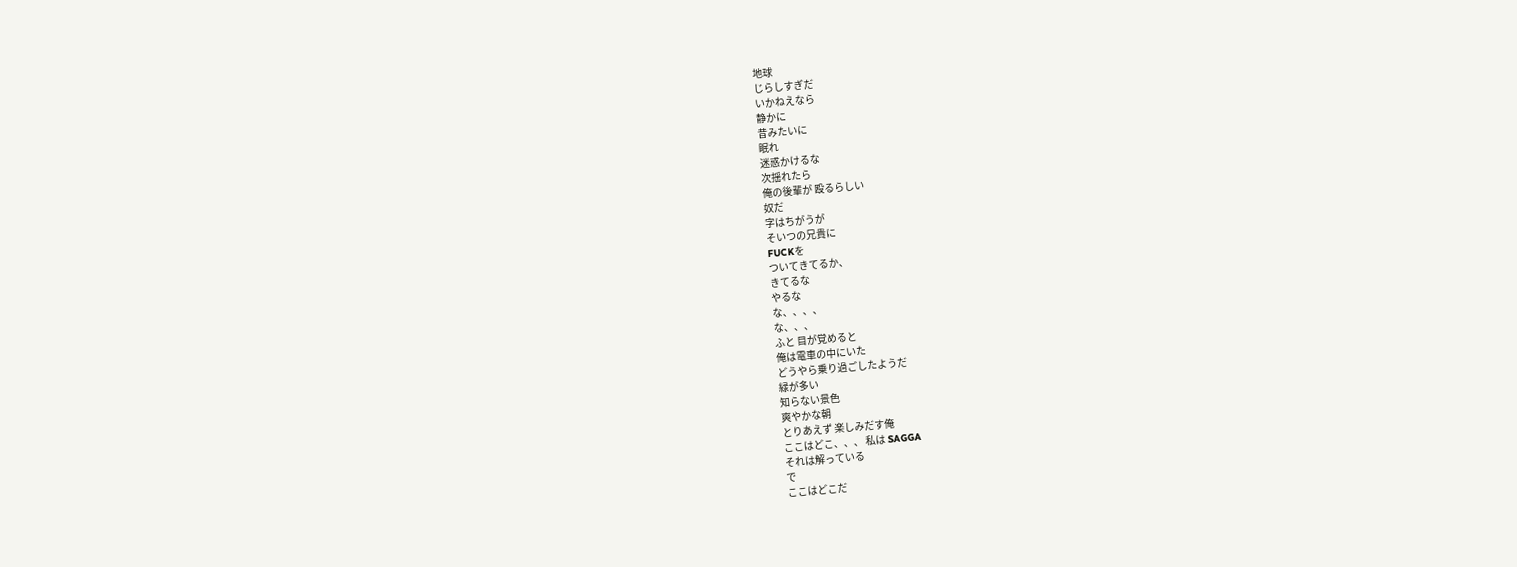地球
じらしすぎだ
いかねえなら
静かに
昔みたいに
眠れ
迷惑かけるな
次揺れたら
俺の後輩が 殴るらしい
奴だ
字はちがうが
そいつの兄貴に
FUCKを
ついてきてるか、
きてるな
やるな
な、、、、
な、、、
ふと 目が覚めると
俺は電車の中にいた
どうやら乗り過ごしたようだ
緑が多い
知らない景色
爽やかな朝
とりあえず 楽しみだす俺
ここはどこ、、、 私は SAGGA
それは解っている
で
ここはどこだ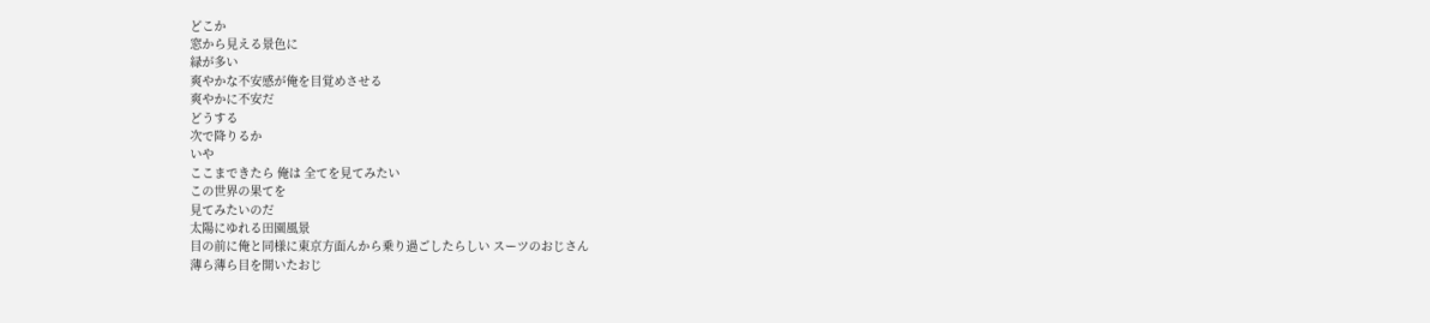どこか
窓から見える景色に
緑が多い
爽やかな不安感が俺を目覚めさせる
爽やかに不安だ
どうする
次で降りるか
いや
ここまできたら 俺は 全てを見てみたい
この世界の果てを
見てみたいのだ
太陽にゆれる田園風景
目の前に俺と同様に東京方面んから乗り過ごしたらしい スーツのおじさん
薄ら薄ら目を開いたおじ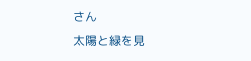さん
太陽と緑を見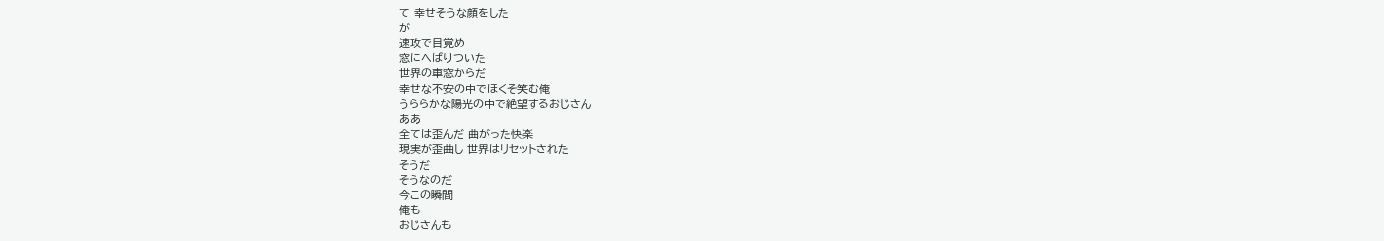て 幸せそうな顔をした
が
速攻で目覚め
窓にへばりついた
世界の車窓からだ
幸せな不安の中でほくそ笑む俺
うららかな陽光の中で絶望するおじさん
ああ
全ては歪んだ 曲がった快楽
現実が歪曲し 世界はリセットされた
そうだ
そうなのだ
今この瞬間
俺も
おじさんも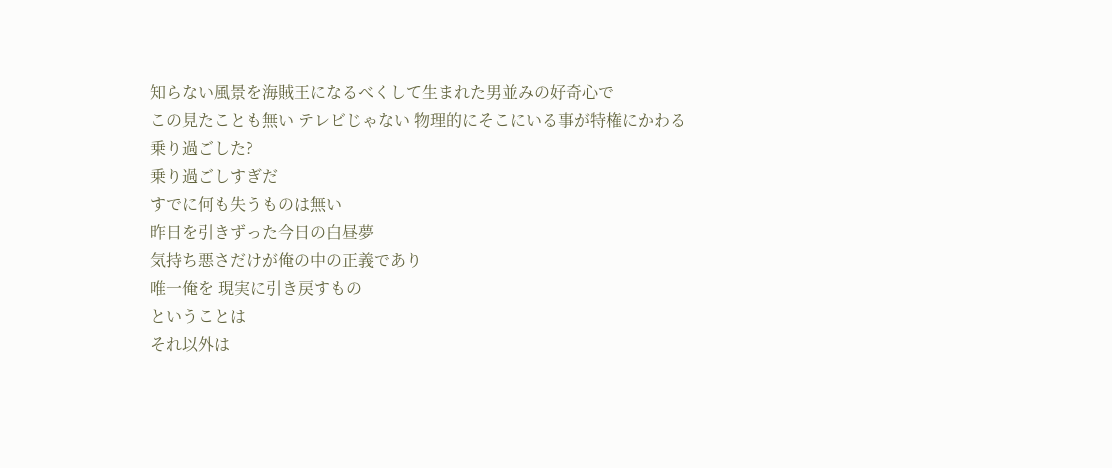知らない風景を海賊王になるべくして生まれた男並みの好奇心で
この見たことも無い テレビじゃない 物理的にそこにいる事が特権にかわる
乗り過ごした?
乗り過ごしすぎだ
すでに何も失うものは無い
昨日を引きずった今日の白昼夢
気持ち悪さだけが俺の中の正義であり
唯一俺を 現実に引き戻すもの
ということは
それ以外は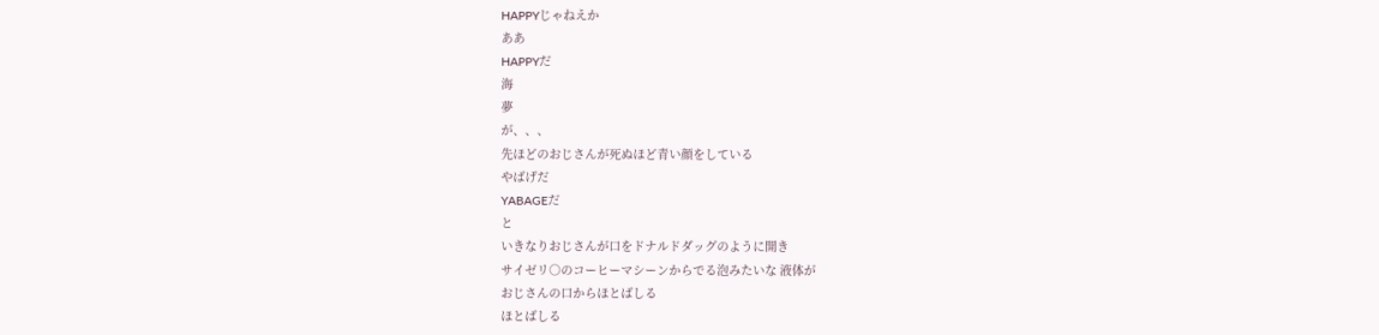HAPPYじゃねえか
ああ
HAPPYだ
海
夢
が、、、
先ほどのおじさんが死ぬほど青い顔をしている
やばげだ
YABAGEだ
と
いきなりおじさんが口をドナルドダッグのように開き
サイゼリ○のコーヒーマシーンからでる泡みたいな 液体が
おじさんの口からほとばしる
ほとばしる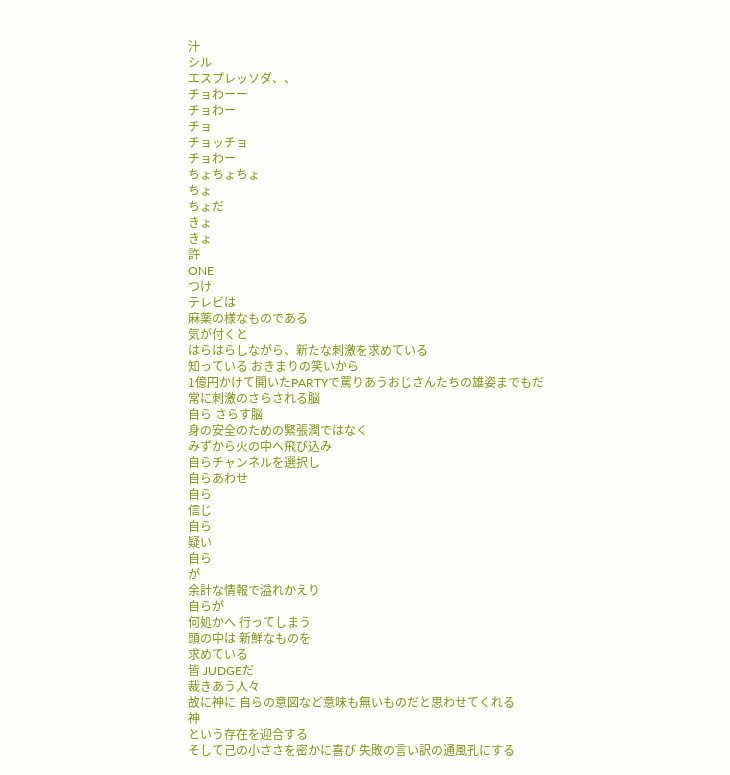汁
シル
エスプレッソダ、、
チョわーー
チョわー
チョ
チョッチョ
チョわー
ちょちょちょ
ちょ
ちょだ
きょ
きょ
許
ONE
つけ
テレビは
麻薬の様なものである
気が付くと
はらはらしながら、新たな刺激を求めている
知っている おきまりの笑いから
1億円かけて開いたPARTYで罵りあうおじさんたちの雄姿までもだ
常に刺激のさらされる脳
自ら さらす脳
身の安全のための緊張潤ではなく
みずから火の中へ飛び込み
自らチャンネルを選択し
自らあわせ
自ら
信じ
自ら
疑い
自ら
が
余計な情報で溢れかえり
自らが
何処かへ 行ってしまう
頭の中は 新鮮なものを
求めている
皆 JUDGEだ
裁きあう人々
故に神に 自らの意図など意味も無いものだと思わせてくれる
神
という存在を迎合する
そして己の小ささを密かに喜び 失敗の言い訳の通風孔にする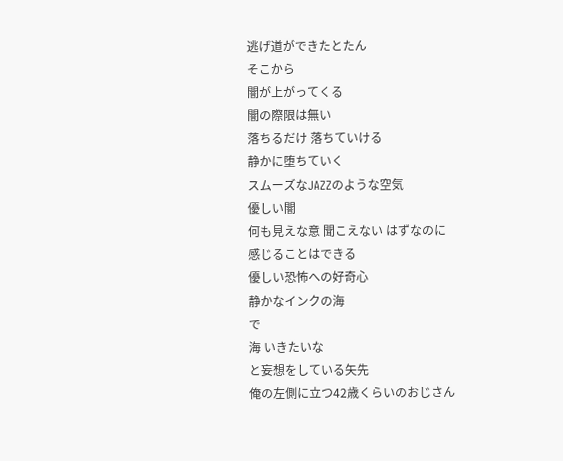逃げ道ができたとたん
そこから
闇が上がってくる
闇の際限は無い
落ちるだけ 落ちていける
静かに堕ちていく
スムーズなJAZZのような空気
優しい闇
何も見えな意 聞こえない はずなのに
感じることはできる
優しい恐怖への好奇心
静かなインクの海
で
海 いきたいな
と妄想をしている矢先
俺の左側に立つ42歳くらいのおじさん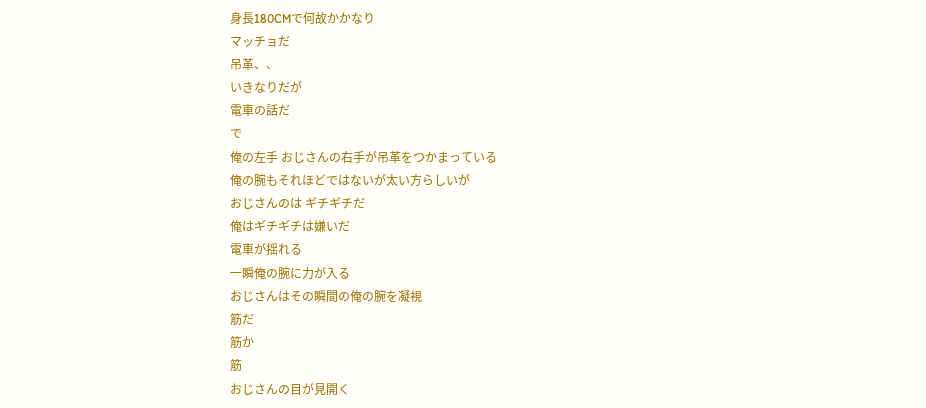身長180CMで何故かかなり
マッチョだ
吊革、、
いきなりだが
電車の話だ
で
俺の左手 おじさんの右手が吊革をつかまっている
俺の腕もそれほどではないが太い方らしいが
おじさんのは ギチギチだ
俺はギチギチは嫌いだ
電車が揺れる
一瞬俺の腕に力が入る
おじさんはその瞬間の俺の腕を凝視
筋だ
筋か
筋
おじさんの目が見開く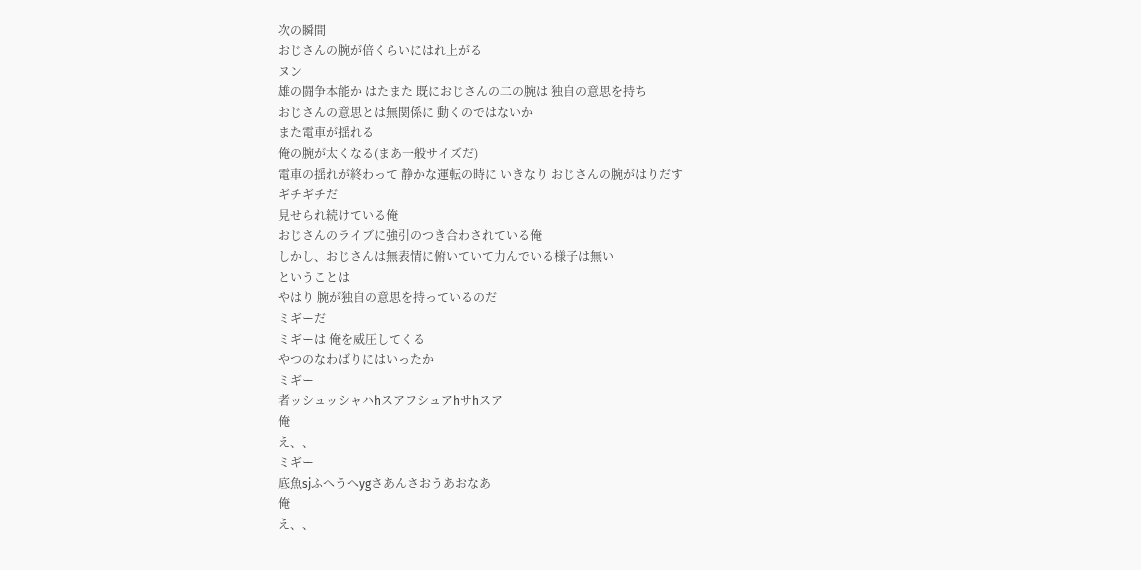次の瞬間
おじさんの腕が倍くらいにはれ上がる
ヌン
雄の闘争本能か はたまた 既におじさんの二の腕は 独自の意思を持ち
おじさんの意思とは無関係に 動くのではないか
また電車が揺れる
俺の腕が太くなる(まあ一般サイズだ)
電車の揺れが終わって 静かな運転の時に いきなり おじさんの腕がはりだす
ギチギチだ
見せられ続けている俺
おじさんのライブに強引のつき合わされている俺
しかし、おじさんは無表情に俯いていて力んでいる様子は無い
ということは
やはり 腕が独自の意思を持っているのだ
ミギーだ
ミギーは 俺を威圧してくる
やつのなわばりにはいったか
ミギー
者ッシュッシャハhスアフシュアhサhスア
俺
え、、
ミギー
底魚sjふへうへygさあんさおうあおなあ
俺
え、、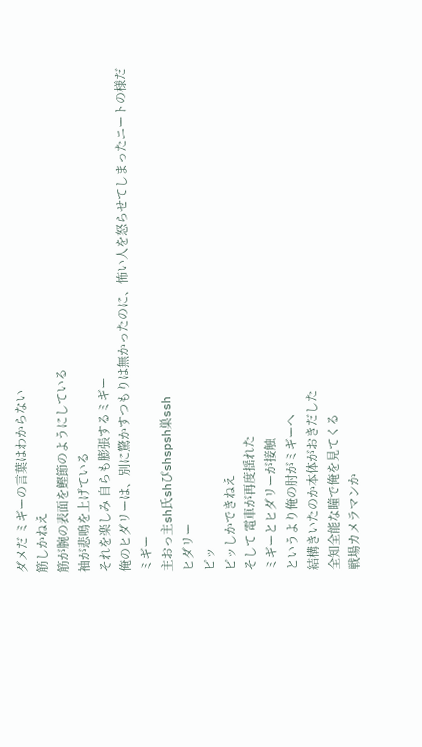ダメだ ミギーの言葉はわからない
筋しかねえ
筋が腕の表面を鰹節のようにしている
袖が悲鳴を上げている
それを楽しみ 自らも膨張するミギー
俺のヒダリーは、別に驚かすつもりは無かったのに、怖い人を怒らせてしまったニートの様だ
ミギー
主おっ主sh氏shぴshspsh巣ssh
ヒダリー
ピッ
ピッしかできねえ
そして 電車が再度揺れた
ミギーとヒダリーが接触
というより俺の肘がミギーへ
結構きいたのか本体がおきだした
全知全能な瞳で俺を見てくる
戦場カメラマンか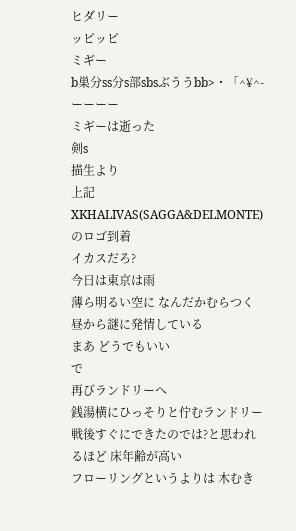ヒダリー
ッピッピ
ミギー
b巣分ss分s部sbsぶううbb>・「^¥^-
ーーーー
ミギーは逝った
剣s
描生より
上記XKHALIVAS(SAGGA&DELMONTE)のロゴ到着
イカスだろ?
今日は東京は雨
薄ら明るい空に なんだかむらつく
昼から謎に発情している
まあ どうでもいい
で
再びランドリーへ
銭湯横にひっそりと佇むランドリー
戦後すぐにできたのでは?と思われるほど 床年齢が高い
フローリングというよりは 木むき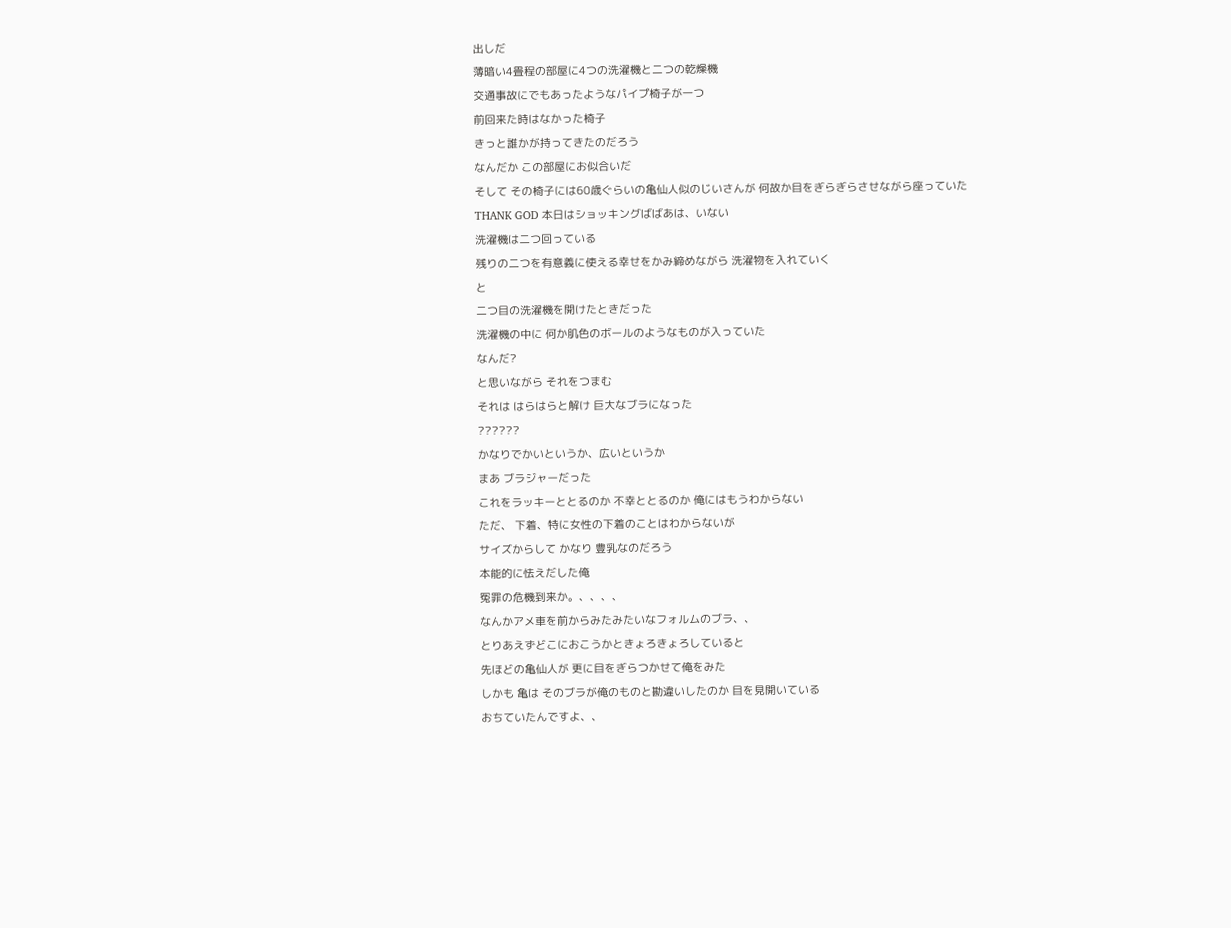出しだ
薄暗い4畳程の部屋に4つの洗濯機と二つの乾燥機
交通事故にでもあったようなパイプ椅子が一つ
前回来た時はなかった椅子
きっと誰かが持ってきたのだろう
なんだか この部屋にお似合いだ
そして その椅子には60歳ぐらいの亀仙人似のじいさんが 何故か目をぎらぎらさせながら座っていた
THANK GOD 本日はショッキングばばあは、いない
洗濯機は二つ回っている
残りの二つを有意義に使える幸せをかみ締めながら 洗濯物を入れていく
と
二つ目の洗濯機を開けたときだった
洗濯機の中に 何か肌色のボールのようなものが入っていた
なんだ?
と思いながら それをつまむ
それは はらはらと解け 巨大なブラになった
??????
かなりでかいというか、広いというか
まあ ブラジャーだった
これをラッキーととるのか 不幸ととるのか 俺にはもうわからない
ただ、 下着、特に女性の下着のことはわからないが
サイズからして かなり 豊乳なのだろう
本能的に怯えだした俺
冤罪の危機到来か。、、、、
なんかアメ車を前からみたみたいなフォルムのブラ、、
とりあえずどこにおこうかときょろきょろしていると
先ほどの亀仙人が 更に目をぎらつかせて俺をみた
しかも 亀は そのブラが俺のものと勘違いしたのか 目を見開いている
おちていたんですよ、、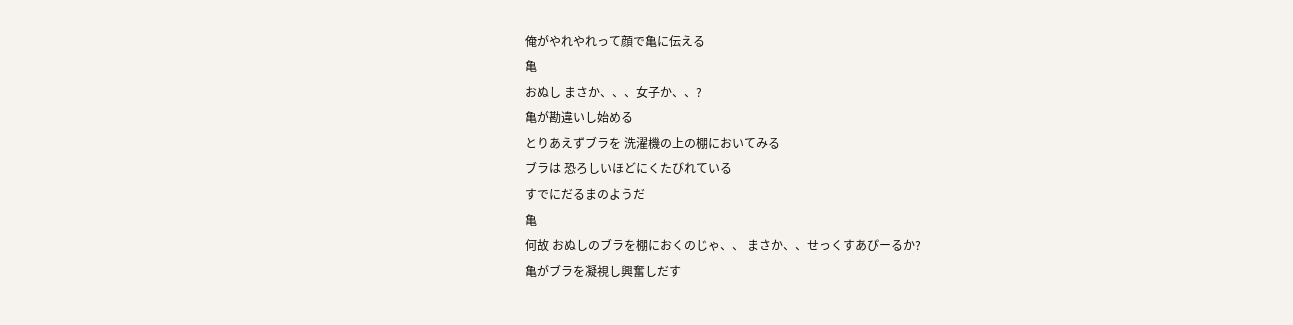俺がやれやれって顔で亀に伝える
亀
おぬし まさか、、、女子か、、?
亀が勘違いし始める
とりあえずブラを 洗濯機の上の棚においてみる
ブラは 恐ろしいほどにくたびれている
すでにだるまのようだ
亀
何故 おぬしのブラを棚におくのじゃ、、 まさか、、せっくすあぴーるか?
亀がブラを凝視し興奮しだす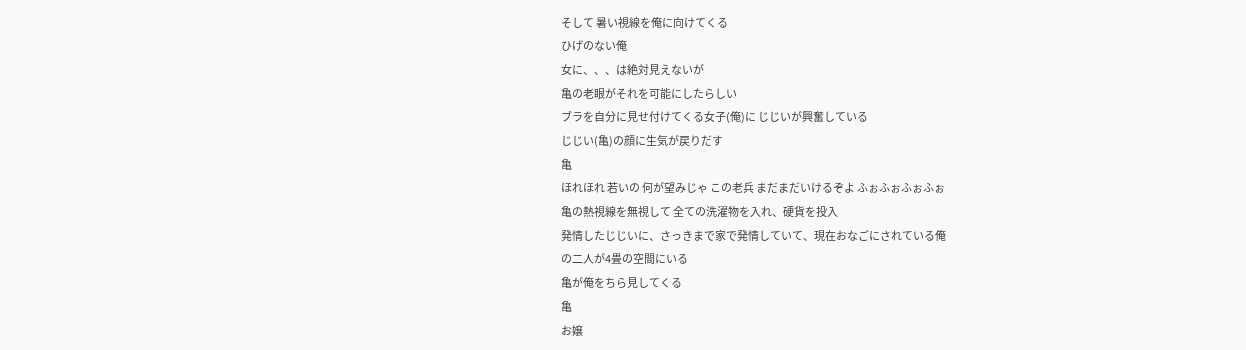そして 暑い視線を俺に向けてくる
ひげのない俺
女に、、、は絶対見えないが
亀の老眼がそれを可能にしたらしい
ブラを自分に見せ付けてくる女子(俺)に じじいが興奮している
じじい(亀)の顔に生気が戻りだす
亀
ほれほれ 若いの 何が望みじゃ この老兵 まだまだいけるぞよ ふぉふぉふぉふぉ
亀の熱視線を無視して 全ての洗濯物を入れ、硬貨を投入
発情したじじいに、さっきまで家で発情していて、現在おなごにされている俺
の二人が4畳の空間にいる
亀が俺をちら見してくる
亀
お嬢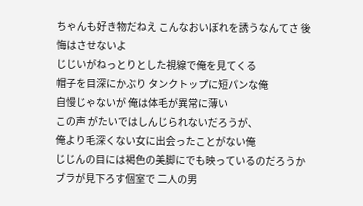ちゃんも好き物だねえ こんなおいぼれを誘うなんてさ 後悔はさせないよ
じじいがねっとりとした視線で俺を見てくる
帽子を目深にかぶり タンクトップに短パンな俺
自慢じゃないが 俺は体毛が異常に薄い
この声 がたいではしんじられないだろうが、
俺より毛深くない女に出会ったことがない俺
じじんの目には褐色の美脚にでも映っているのだろうか
ブラが見下ろす個室で 二人の男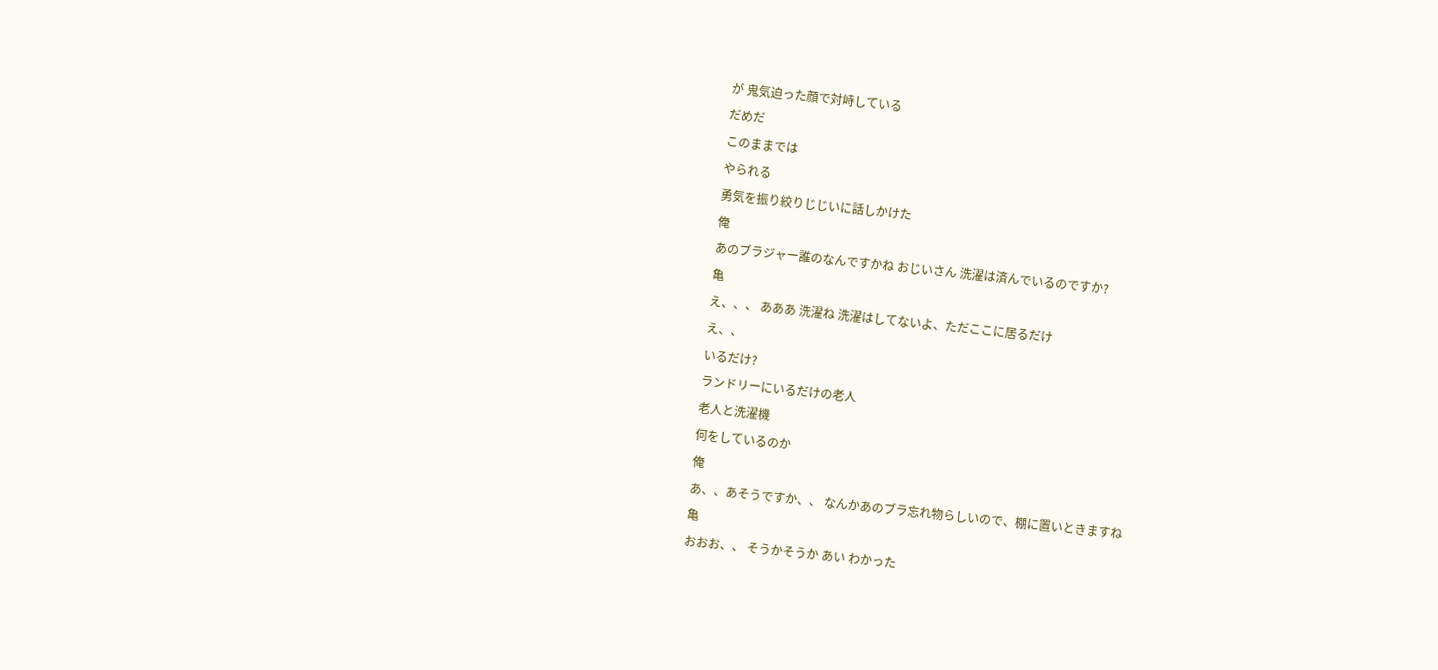が 鬼気迫った顔で対峙している
だめだ
このままでは
やられる
勇気を振り絞りじじいに話しかけた
俺
あのブラジャー誰のなんですかね おじいさん 洗濯は済んでいるのですか?
亀
え、、、 あああ 洗濯ね 洗濯はしてないよ、ただここに居るだけ
え、、
いるだけ?
ランドリーにいるだけの老人
老人と洗濯機
何をしているのか
俺
あ、、あそうですか、、 なんかあのブラ忘れ物らしいので、棚に置いときますね
亀
おおお、、 そうかそうか あい わかった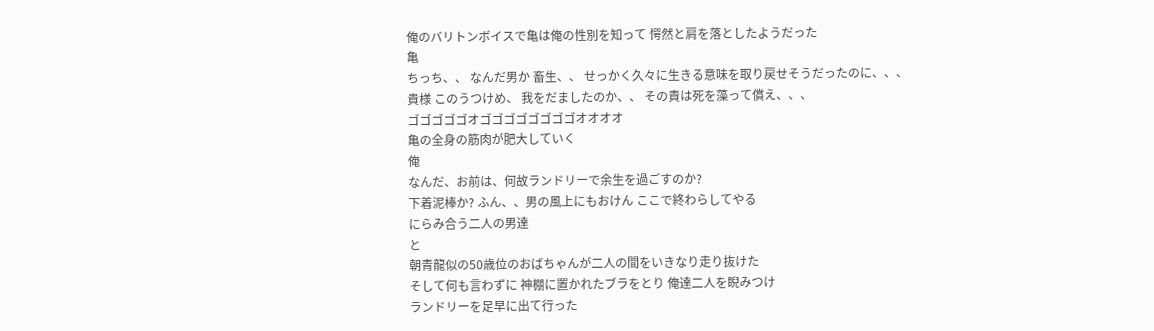俺のバリトンボイスで亀は俺の性別を知って 愕然と肩を落としたようだった
亀
ちっち、、 なんだ男か 畜生、、 せっかく久々に生きる意味を取り戻せそうだったのに、、、
貴様 このうつけめ、 我をだましたのか、、 その責は死を藻って償え、、、
ゴゴゴゴゴオゴゴゴゴゴゴゴゴオオオオ
亀の全身の筋肉が肥大していく
俺
なんだ、お前は、何故ランドリーで余生を過ごすのか?
下着泥棒か? ふん、、男の風上にもおけん ここで終わらしてやる
にらみ合う二人の男達
と
朝青龍似の50歳位のおばちゃんが二人の間をいきなり走り抜けた
そして何も言わずに 神棚に置かれたブラをとり 俺達二人を睨みつけ
ランドリーを足早に出て行った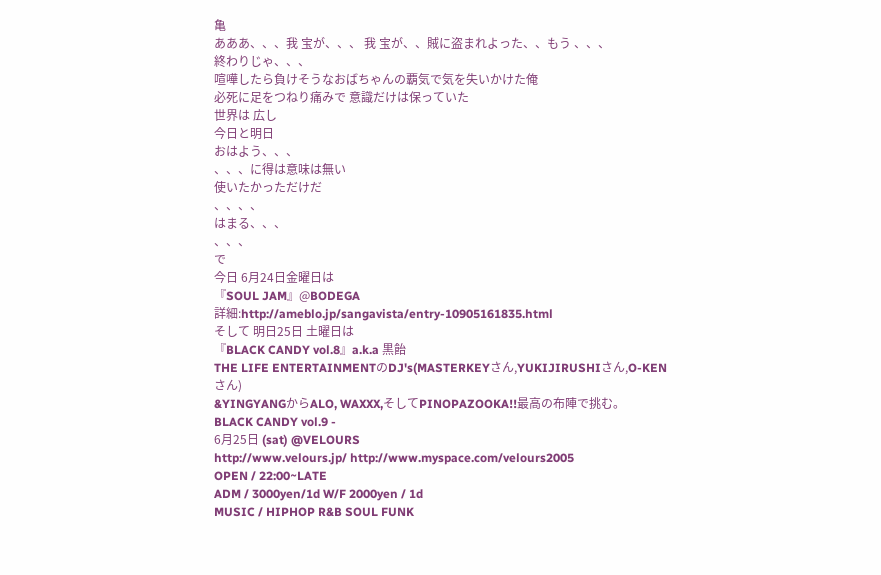亀
あああ、、、我 宝が、、、 我 宝が、、賊に盗まれよった、、もう 、、、
終わりじゃ、、、
喧嘩したら負けそうなおばちゃんの覇気で気を失いかけた俺
必死に足をつねり痛みで 意識だけは保っていた
世界は 広し
今日と明日
おはよう、、、
、、、に得は意味は無い
使いたかっただけだ
、、、、
はまる、、、
、、、
で
今日 6月24日金曜日は
『SOUL JAM』@BODEGA
詳細:http://ameblo.jp/sangavista/entry-10905161835.html
そして 明日25日 土曜日は
『BLACK CANDY vol.8』a.k.a 黒飴
THE LIFE ENTERTAINMENTのDJ's(MASTERKEYさん,YUKIJIRUSHIさん,O-KENさん)
&YINGYANGからALO, WAXXX,そしてPINOPAZOOKA!!最高の布陣で挑む。
BLACK CANDY vol.9 -
6月25日 (sat) @VELOURS
http://www.velours.jp/ http://www.myspace.com/velours2005
OPEN / 22:00~LATE
ADM / 3000yen/1d W/F 2000yen / 1d
MUSIC / HIPHOP R&B SOUL FUNK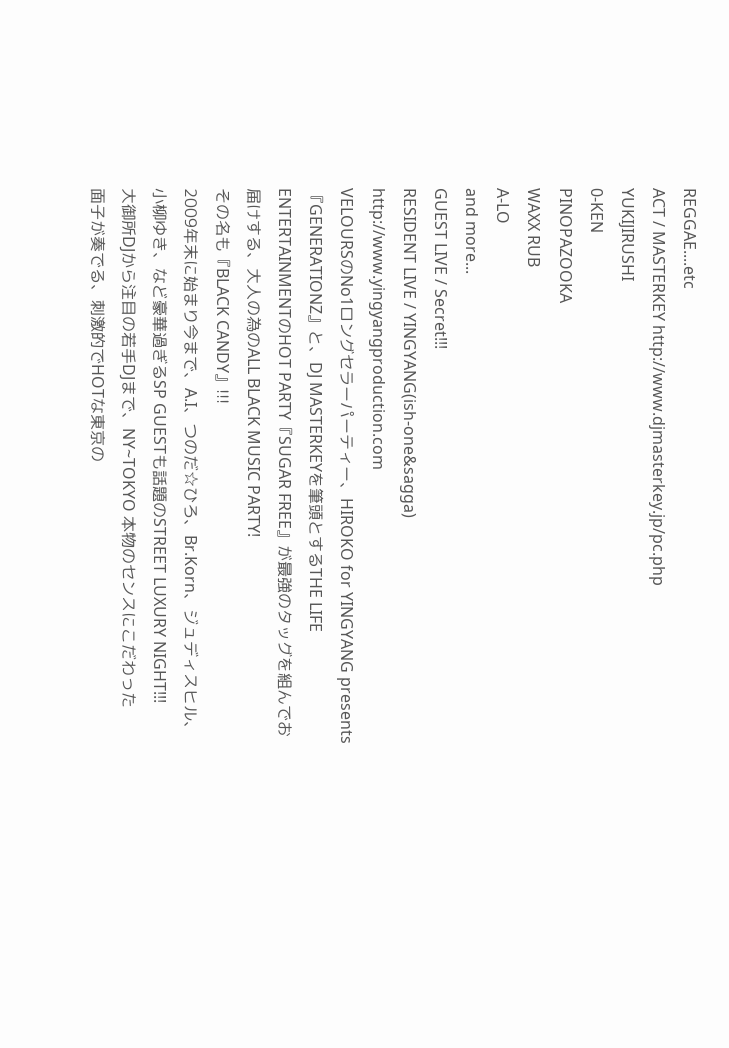REGGAE....etc
ACT / MASTERKEY http://www.djmasterkey.jp/pc.php
YUKIJIRUSHI
0-KEN
PINOPAZOOKA
WAXX RUB
A-LO
and more...
GUEST LIVE / Secret!!!
RESIDENT LIVE / YINGYANG(ish-one&sagga)
http://www.yingyangproduction.com
VELOURSのNo1ロングセラーパーティー、HIROKO for YINGYANG presents『GENERATIONZ』と、DJ MASTERKEYを筆頭とするTHE LIFE ENTERTAINMENTのHOT PARTY『SUGAR FREE』が最強のタッグを組んでお届けする、大人の為のALL BLACK MUSIC PARTY!
その名も『BLACK CANDY』!!!
2009年末に始まり今まで、A.I、つのだ☆ひろ、Br.Korn、ジュディスヒル、小柳ゆき、など豪華過ぎるSP GUESTも話題のSTREET LUXURY NIGHT!!!
大御所DJから注目の若手DJまで、NY~TOKYO 本物のセンスにこだわった
面子が奏でる、刺激的でHOTな東京の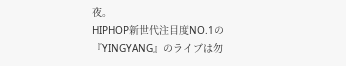夜。
HIPHOP新世代注目度NO.1の『YINGYANG』のライブは勿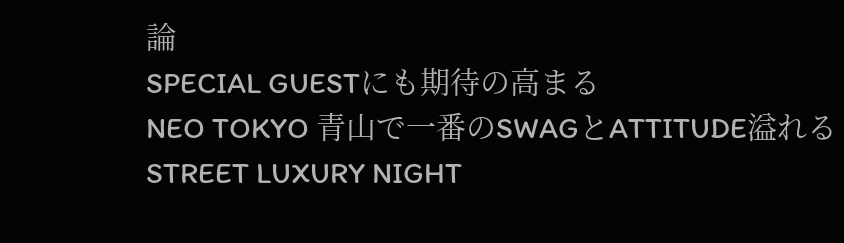論
SPECIAL GUESTにも期待の高まる
NEO TOKYO 青山で一番のSWAGとATTITUDE溢れる
STREET LUXURY NIGHT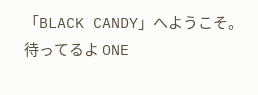「BLACK CANDY」へようこそ。
待ってるよ ONE